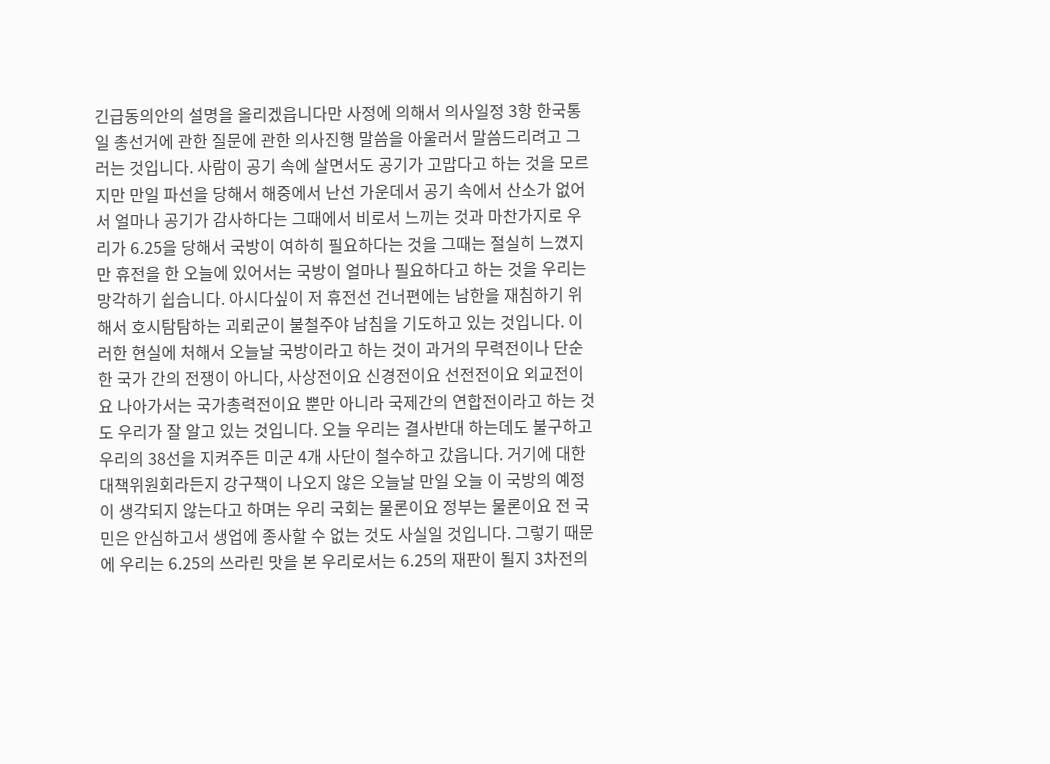긴급동의안의 설명을 올리겠읍니다만 사정에 의해서 의사일정 3항 한국통일 총선거에 관한 질문에 관한 의사진행 말씀을 아울러서 말씀드리려고 그러는 것입니다. 사람이 공기 속에 살면서도 공기가 고맙다고 하는 것을 모르지만 만일 파선을 당해서 해중에서 난선 가운데서 공기 속에서 산소가 없어서 얼마나 공기가 감사하다는 그때에서 비로서 느끼는 것과 마찬가지로 우리가 6․25을 당해서 국방이 여하히 필요하다는 것을 그때는 절실히 느꼈지만 휴전을 한 오늘에 있어서는 국방이 얼마나 필요하다고 하는 것을 우리는 망각하기 쉽습니다. 아시다싶이 저 휴전선 건너편에는 남한을 재침하기 위해서 호시탐탐하는 괴뢰군이 불철주야 남침을 기도하고 있는 것입니다. 이러한 현실에 처해서 오늘날 국방이라고 하는 것이 과거의 무력전이나 단순한 국가 간의 전쟁이 아니다, 사상전이요 신경전이요 선전전이요 외교전이요 나아가서는 국가총력전이요 뿐만 아니라 국제간의 연합전이라고 하는 것도 우리가 잘 알고 있는 것입니다. 오늘 우리는 결사반대 하는데도 불구하고 우리의 38선을 지켜주든 미군 4개 사단이 철수하고 갔읍니다. 거기에 대한 대책위원회라든지 강구책이 나오지 않은 오늘날 만일 오늘 이 국방의 예정이 생각되지 않는다고 하며는 우리 국회는 물론이요 정부는 물론이요 전 국민은 안심하고서 생업에 종사할 수 없는 것도 사실일 것입니다. 그렇기 때문에 우리는 6․25의 쓰라린 맛을 본 우리로서는 6․25의 재판이 될지 3차전의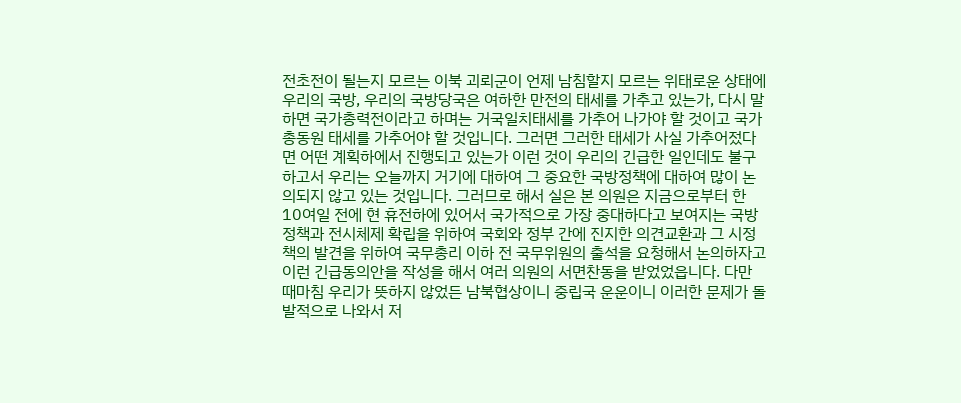전초전이 될는지 모르는 이북 괴뢰군이 언제 남침할지 모르는 위태로운 상태에 우리의 국방, 우리의 국방당국은 여하한 만전의 태세를 가추고 있는가, 다시 말하면 국가총력전이라고 하며는 거국일치태세를 가추어 나가야 할 것이고 국가 총동원 태세를 가추어야 할 것입니다. 그러면 그러한 태세가 사실 가추어젔다면 어떤 계획하에서 진행되고 있는가 이런 것이 우리의 긴급한 일인데도 불구하고서 우리는 오늘까지 거기에 대하여 그 중요한 국방정책에 대하여 많이 논의되지 않고 있는 것입니다. 그러므로 해서 실은 본 의원은 지금으로부터 한 10여일 전에 현 휴전하에 있어서 국가적으로 가장 중대하다고 보여지는 국방정책과 전시체제 확립을 위하여 국회와 정부 간에 진지한 의견교환과 그 시정책의 발견을 위하여 국무총리 이하 전 국무위원의 출석을 요청해서 논의하자고 이런 긴급동의안을 작성을 해서 여러 의원의 서면찬동을 받었었읍니다. 다만 때마침 우리가 뜻하지 않었든 남북협상이니 중립국 운운이니 이러한 문제가 돌발적으로 나와서 저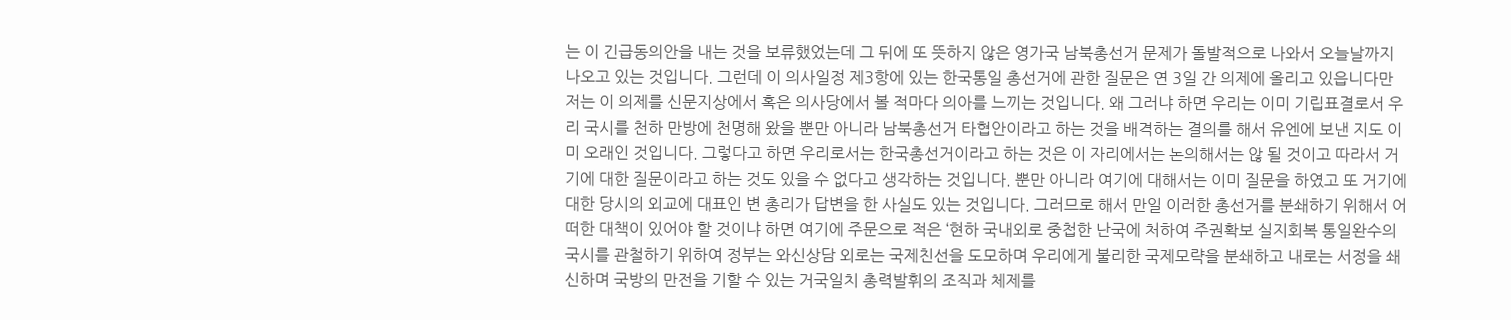는 이 긴급동의안을 내는 것을 보류했었는데 그 뒤에 또 뜻하지 않은 영가국 남북총선거 문제가 돌발적으로 나와서 오늘날까지 나오고 있는 것입니다. 그런데 이 의사일정 제3항에 있는 한국통일 총선거에 관한 질문은 연 3일 간 의제에 올리고 있읍니다만 저는 이 의제를 신문지상에서 혹은 의사당에서 볼 적마다 의아를 느끼는 것입니다. 왜 그러냐 하면 우리는 이미 기립표결로서 우리 국시를 천하 만방에 천명해 왔을 뿐만 아니라 남북총선거 타협안이라고 하는 것을 배격하는 결의를 해서 유엔에 보낸 지도 이미 오래인 것입니다. 그렇다고 하면 우리로서는 한국총선거이라고 하는 것은 이 자리에서는 논의해서는 않 될 것이고 따라서 거기에 대한 질문이라고 하는 것도 있을 수 없다고 생각하는 것입니다. 뿐만 아니라 여기에 대해서는 이미 질문을 하였고 또 거기에 대한 당시의 외교에 대표인 변 총리가 답변을 한 사실도 있는 것입니다. 그러므로 해서 만일 이러한 총선거를 분쇄하기 위해서 어떠한 대책이 있어야 할 것이냐 하면 여기에 주문으로 적은 ‘현하 국내외로 중첩한 난국에 처하여 주권확보 실지회복 통일완수의 국시를 관철하기 위하여 정부는 와신상담 외로는 국제친선을 도모하며 우리에게 불리한 국제모략을 분쇄하고 내로는 서정을 쇄신하며 국방의 만전을 기할 수 있는 거국일치 총력발휘의 조직과 체제를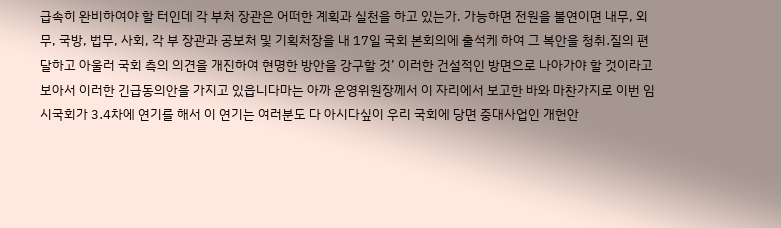급속히 완비하여야 할 터인데 각 부처 장관은 어떠한 계획과 실천을 하고 있는가. 가능하면 전원을 불연이면 내무, 외무, 국방, 법무, 사회, 각 부 장관과 공보처 및 기획처장을 내 17일 국회 본회의에 출석케 하여 그 복안을 청취․질의 편달하고 아울러 국회 측의 의견을 개진하여 현명한 방안을 강구할 것’ 이러한 건설적인 방면으로 나아가야 할 것이라고 보아서 이러한 긴급동의안을 가지고 있읍니다마는 아까 운영위원장께서 이 자리에서 보고한 바와 마찬가지로 이번 임시국회가 3․4차에 연기를 해서 이 연기는 여러분도 다 아시다싶이 우리 국회에 당면 중대사업인 개헌안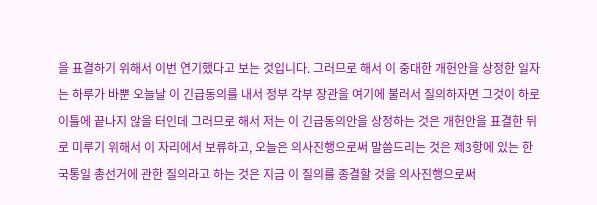을 표결하기 위해서 이번 연기했다고 보는 것입니다. 그러므로 해서 이 중대한 개헌안을 상정한 일자는 하루가 바뿐 오늘날 이 긴급동의를 내서 정부 각부 장관을 여기에 불러서 질의하자면 그것이 하로 이틀에 끝나지 않을 터인데 그러므로 해서 저는 이 긴급동의안을 상정하는 것은 개헌안을 표결한 뒤로 미루기 위해서 이 자리에서 보류하고, 오늘은 의사진행으로써 말씀드리는 것은 제3항에 있는 한국통일 총선거에 관한 질의라고 하는 것은 지금 이 질의를 종결할 것을 의사진행으로써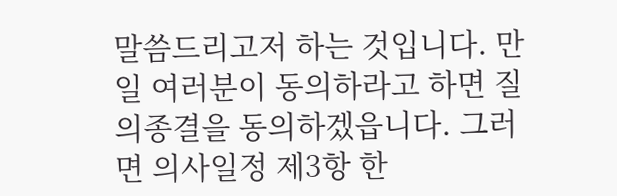말씀드리고저 하는 것입니다. 만일 여러분이 동의하라고 하면 질의종결을 동의하겠읍니다. 그러면 의사일정 제3항 한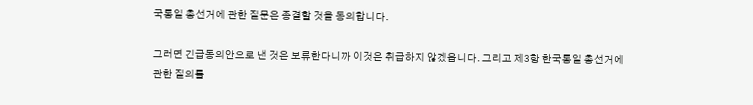국통일 총선거에 관한 질문은 종결할 것을 동의합니다.

그러면 긴급동의안으로 낸 것은 보류한다니까 이것은 취급하지 않겠읍니다. 그리고 제3항 한국통일 총선거에 관한 질의를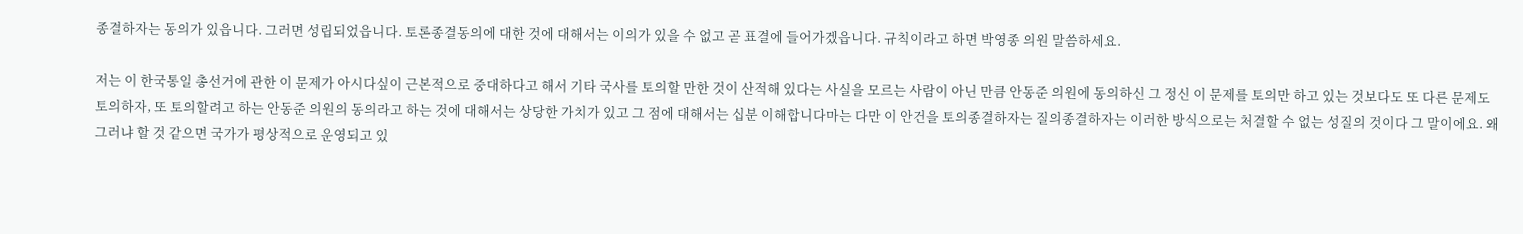종결하자는 동의가 있읍니다. 그러면 성립되었읍니다. 토론종결동의에 대한 것에 대해서는 이의가 있을 수 없고 곧 표결에 들어가겠읍니다. 규칙이라고 하면 박영종 의원 말씀하세요.

저는 이 한국통일 총선거에 관한 이 문제가 아시다싶이 근본적으로 중대하다고 해서 기타 국사를 토의할 만한 것이 산적해 있다는 사실을 모르는 사람이 아닌 만큼 안동준 의원에 동의하신 그 정신 이 문제를 토의만 하고 있는 것보다도 또 다른 문제도 토의하자, 또 토의할려고 하는 안동준 의원의 동의라고 하는 것에 대해서는 상당한 가치가 있고 그 점에 대해서는 십분 이해합니다마는 다만 이 안건을 토의종결하자는 질의종결하자는 이러한 방식으로는 처결할 수 없는 성질의 것이다 그 말이에요. 왜 그러냐 할 것 같으면 국가가 평상적으로 운영되고 있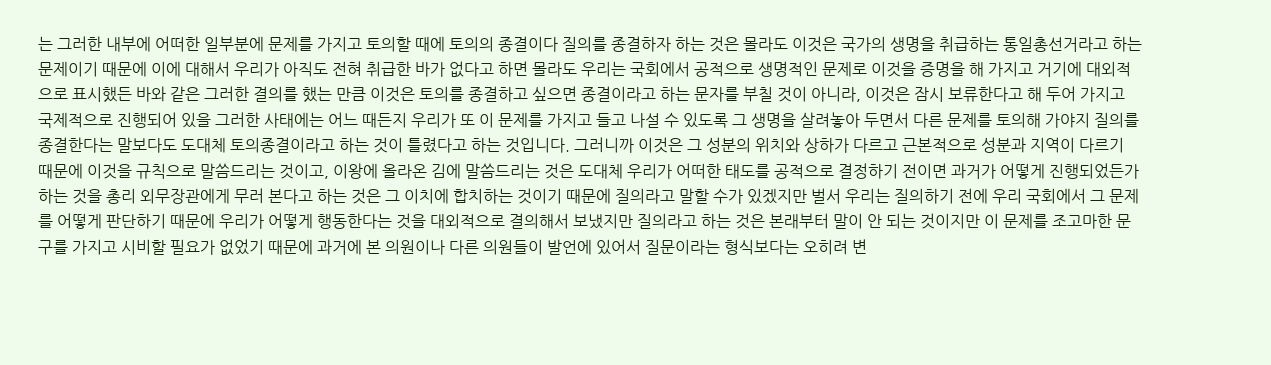는 그러한 내부에 어떠한 일부분에 문제를 가지고 토의할 때에 토의의 종결이다 질의를 종결하자 하는 것은 몰라도 이것은 국가의 생명을 취급하는 통일총선거라고 하는 문제이기 때문에 이에 대해서 우리가 아직도 전혀 취급한 바가 없다고 하면 몰라도 우리는 국회에서 공적으로 생명적인 문제로 이것을 증명을 해 가지고 거기에 대외적으로 표시했든 바와 같은 그러한 결의를 했는 만큼 이것은 토의를 종결하고 싶으면 종결이라고 하는 문자를 부칠 것이 아니라, 이것은 잠시 보류한다고 해 두어 가지고 국제적으로 진행되어 있을 그러한 사태에는 어느 때든지 우리가 또 이 문제를 가지고 들고 나설 수 있도록 그 생명을 살려놓아 두면서 다른 문제를 토의해 가야지 질의를 종결한다는 말보다도 도대체 토의종결이라고 하는 것이 틀렸다고 하는 것입니다. 그러니까 이것은 그 성분의 위치와 상하가 다르고 근본적으로 성분과 지역이 다르기 때문에 이것을 규칙으로 말씀드리는 것이고, 이왕에 올라온 김에 말씀드리는 것은 도대체 우리가 어떠한 태도를 공적으로 결정하기 전이면 과거가 어떻게 진행되었든가 하는 것을 총리 외무장관에게 무러 본다고 하는 것은 그 이치에 합치하는 것이기 때문에 질의라고 말할 수가 있겠지만 벌서 우리는 질의하기 전에 우리 국회에서 그 문제를 어떻게 판단하기 때문에 우리가 어떻게 행동한다는 것을 대외적으로 결의해서 보냈지만 질의라고 하는 것은 본래부터 말이 안 되는 것이지만 이 문제를 조고마한 문구를 가지고 시비할 필요가 없었기 때문에 과거에 본 의원이나 다른 의원들이 발언에 있어서 질문이라는 형식보다는 오히려 변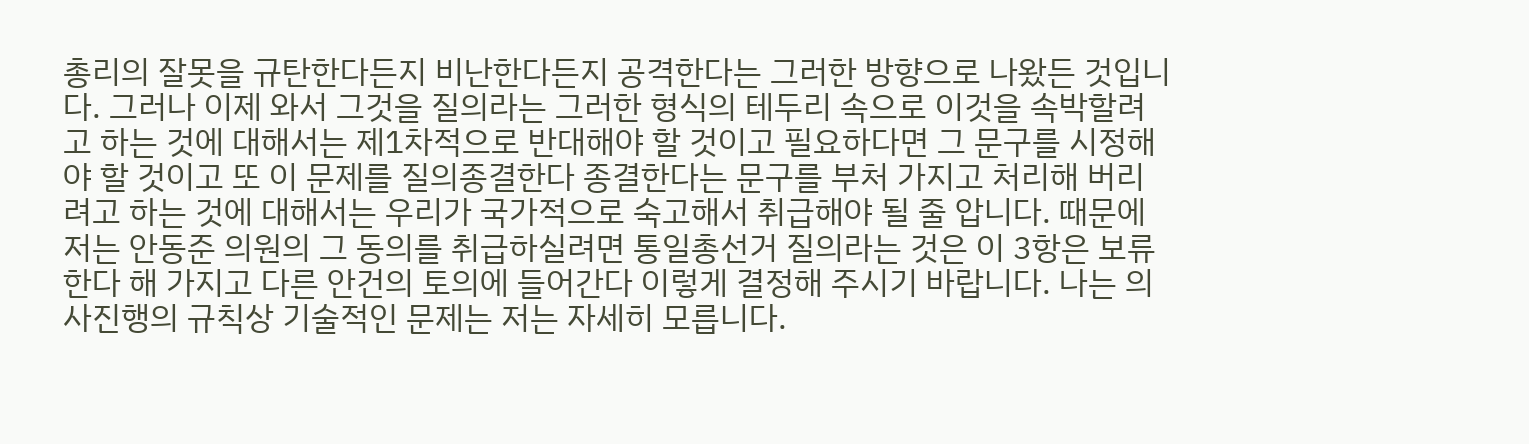총리의 잘못을 규탄한다든지 비난한다든지 공격한다는 그러한 방향으로 나왔든 것입니다. 그러나 이제 와서 그것을 질의라는 그러한 형식의 테두리 속으로 이것을 속박할려고 하는 것에 대해서는 제1차적으로 반대해야 할 것이고 필요하다면 그 문구를 시정해야 할 것이고 또 이 문제를 질의종결한다 종결한다는 문구를 부처 가지고 처리해 버리려고 하는 것에 대해서는 우리가 국가적으로 숙고해서 취급해야 될 줄 압니다. 때문에 저는 안동준 의원의 그 동의를 취급하실려면 통일총선거 질의라는 것은 이 3항은 보류한다 해 가지고 다른 안건의 토의에 들어간다 이렇게 결정해 주시기 바랍니다. 나는 의사진행의 규칙상 기술적인 문제는 저는 자세히 모릅니다.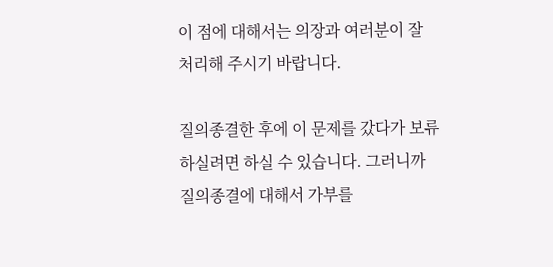이 점에 대해서는 의장과 여러분이 잘 처리해 주시기 바랍니다.

질의종결한 후에 이 문제를 갔다가 보류하실려면 하실 수 있습니다. 그러니까 질의종결에 대해서 가부를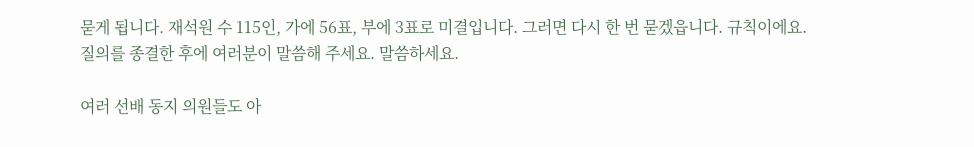묻게 됩니다. 재석원 수 115인, 가에 56표, 부에 3표로 미결입니다. 그러면 다시 한 번 묻겠읍니다. 규칙이에요. 질의를 종결한 후에 여러분이 말씀해 주세요. 말씀하세요.

여러 선배 동지 의원들도 아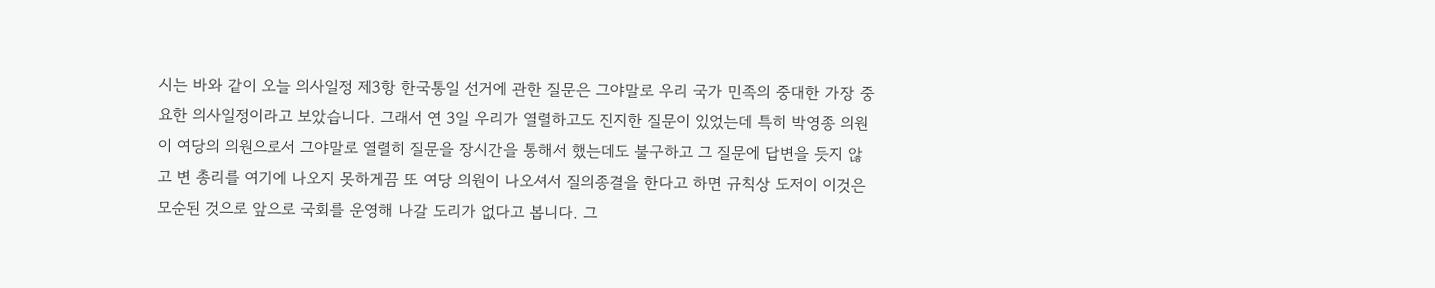시는 바와 같이 오늘 의사일정 제3항 한국통일 선거에 관한 질문은 그야말로 우리 국가 민족의 중대한 가장 중요한 의사일정이라고 보았습니다. 그래서 연 3일 우리가 열렬하고도 진지한 질문이 있었는데 특히 박영종 의원이 여당의 의원으로서 그야말로 열렬히 질문을 장시간을 통해서 했는데도 불구하고 그 질문에 답변을 듯지 않고 변 총리를 여기에 나오지 못하게끔 또 여당 의원이 나오셔서 질의종결을 한다고 하면 규칙상 도저이 이것은 모순된 것으로 앞으로 국회를 운영해 나갈 도리가 없다고 봅니다. 그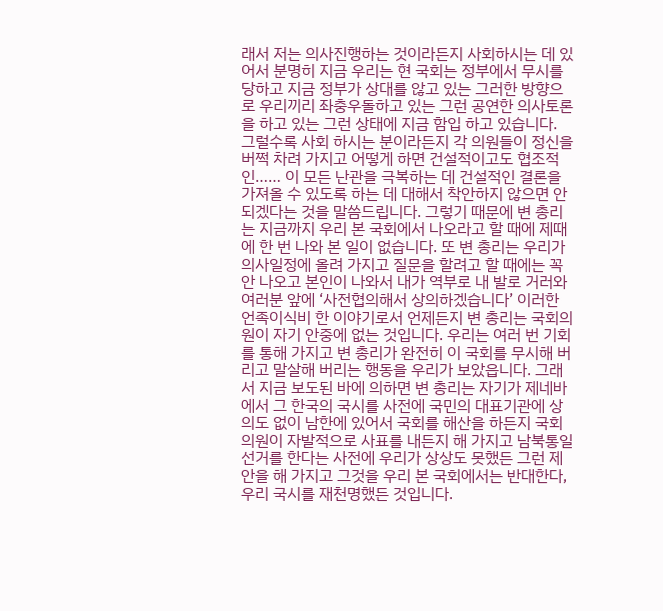래서 저는 의사진행하는 것이라든지 사회하시는 데 있어서 분명히 지금 우리는 현 국회는 정부에서 무시를 당하고 지금 정부가 상대를 않고 있는 그러한 방향으로 우리끼리 좌충우돌하고 있는 그런 공연한 의사토론을 하고 있는 그런 상태에 지금 함입 하고 있습니다. 그럴수록 사회 하시는 분이라든지 각 의원들이 정신을 버쩍 차려 가지고 어떻게 하면 건설적이고도 협조적인…… 이 모든 난관을 극복하는 데 건설적인 결론을 가져올 수 있도록 하는 데 대해서 착안하지 않으면 안 되겠다는 것을 말씀드립니다. 그렇기 때문에 변 총리는 지금까지 우리 본 국회에서 나오라고 할 때에 제때에 한 번 나와 본 일이 없습니다. 또 변 총리는 우리가 의사일정에 올려 가지고 질문을 할려고 할 때에는 꼭 안 나오고 본인이 나와서 내가 역부로 내 발로 거러와 여러분 앞에 ‘사전협의해서 상의하겠습니다’ 이러한 언족이식비 한 이야기로서 언제든지 변 총리는 국회의원이 자기 안중에 없는 것입니다. 우리는 여러 번 기회를 통해 가지고 변 총리가 완전히 이 국회를 무시해 버리고 말살해 버리는 행동을 우리가 보았읍니다. 그래서 지금 보도된 바에 의하면 변 총리는 자기가 제네바에서 그 한국의 국시를 사전에 국민의 대표기관에 상의도 없이 남한에 있어서 국회를 해산을 하든지 국회의원이 자발적으로 사표를 내든지 해 가지고 남북통일선거를 한다는 사전에 우리가 상상도 못했든 그런 제안을 해 가지고 그것을 우리 본 국회에서는 반대한다, 우리 국시를 재천명했든 것입니다.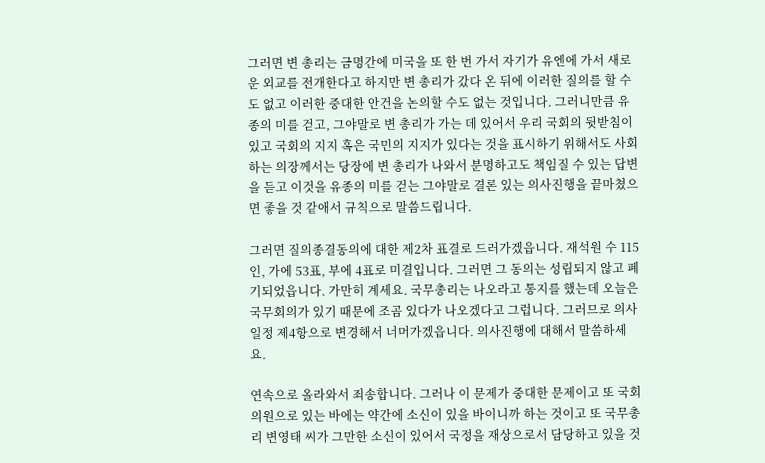그러면 변 총리는 금명간에 미국을 또 한 번 가서 자기가 유엔에 가서 새로운 외교를 전개한다고 하지만 변 총리가 갔다 온 뒤에 이러한 질의를 할 수도 없고 이러한 중대한 안건을 논의할 수도 없는 것입니다. 그러니만큼 유종의 미를 걷고, 그야말로 변 총리가 가는 데 있어서 우리 국회의 뒷받침이 있고 국회의 지지 혹은 국민의 지지가 있다는 것을 표시하기 위해서도 사회 하는 의장께서는 당장에 변 총리가 나와서 분명하고도 책임질 수 있는 답변을 듣고 이것을 유종의 미를 걷는 그야말로 결론 있는 의사진행을 끝마쳤으면 좋을 것 같애서 규칙으로 말씀드립니다.

그러면 질의종결동의에 대한 제2차 표결로 드러가겠읍니다. 재석원 수 115인, 가에 53표, 부에 4표로 미결입니다. 그러면 그 동의는 성립되지 않고 폐기되었읍니다. 가만히 계세요. 국무총리는 나오라고 통지를 했는데 오늘은 국무회의가 있기 때문에 조곰 있다가 나오겠다고 그럽니다. 그러므로 의사일정 제4항으로 변경해서 너머가겠읍니다. 의사진행에 대해서 말씀하세요.

연속으로 올라와서 죄송합니다. 그러나 이 문제가 중대한 문제이고 또 국회의원으로 있는 바에는 약간에 소신이 있을 바이니까 하는 것이고 또 국무총리 변영태 씨가 그만한 소신이 있어서 국정을 재상으로서 담당하고 있을 것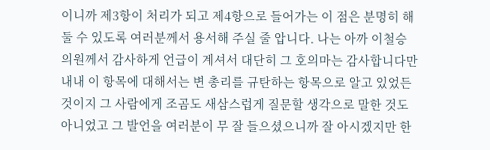이니까 제3항이 처리가 되고 제4항으로 들어가는 이 점은 분명히 해 둘 수 있도록 여러분께서 용서해 주실 줄 압니다. 나는 아까 이철승 의원께서 감사하게 언급이 계셔서 대단히 그 호의마는 감사합니다만 내내 이 항목에 대해서는 변 총리를 규탄하는 항목으로 알고 있었든 것이지 그 사람에게 조곰도 새삼스럽게 질문할 생각으로 말한 것도 아니었고 그 발언을 여러분이 무 잘 들으셨으니까 잘 아시겠지만 한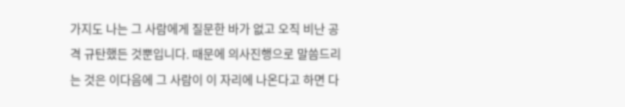가지도 나는 그 사람에게 질문한 바가 없고 오직 비난 공격 규탄했든 것뿐입니다. 때문에 의사진행으로 말씀드리는 것은 이다음에 그 사람이 이 자리에 나온다고 하면 다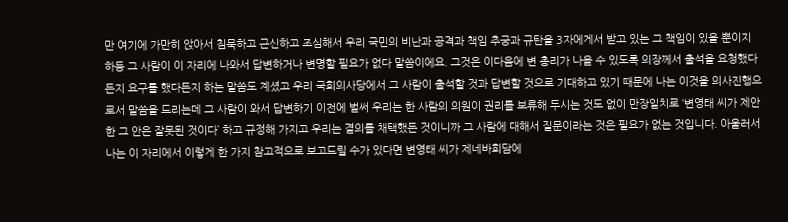만 여기에 가만히 앉아서 침묵하고 근신하고 조심해서 우리 국민의 비난과 공격과 책임 추궁과 규탄을 3자에게서 받고 있는 그 책임이 있을 뿐이지 하등 그 사람이 이 자리에 나와서 답변하거나 변명할 필요가 없다 말씀이에요. 그것은 이다음에 변 총리가 나올 수 있도록 의장께서 출석을 요청했다든지 요구를 했다든지 하는 말씀도 계셨고 우리 국회의사당에서 그 사람이 출석할 것과 답변할 것으로 기대하고 있기 때문에 나는 이것을 의사진행으로서 말씀을 드리는데 그 사람이 와서 답변하기 이전에 벌써 우리는 한 사람의 의원이 권리를 보류해 두시는 것도 없이 만장일치로 ‘변영태 씨가 제안한 그 안은 잘못된 것이다’ 하고 규정해 가지고 우리는 결의를 채택했든 것이니까 그 사람에 대해서 질문이라는 것은 필요가 없는 것입니다. 아울러서 나는 이 자리에서 이렇게 한 가지 참고적으로 보고드릴 수가 있다면 변영태 씨가 제네바회담에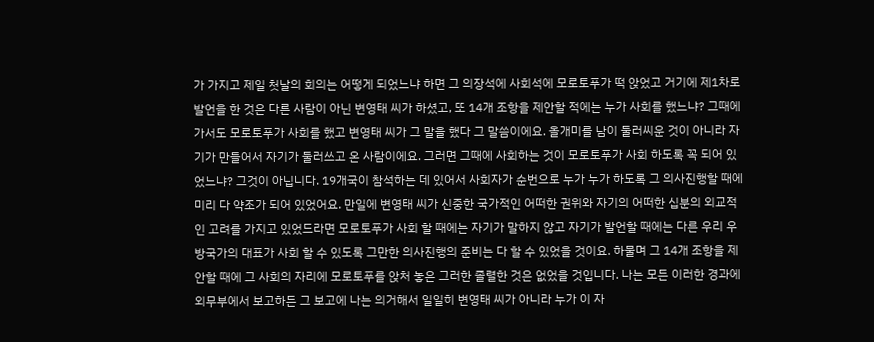가 가지고 제일 첫날의 회의는 어떻게 되었느냐 하면 그 의장석에 사회석에 모로토푸가 떡 앉었고 거기에 제1차로 발언을 한 것은 다른 사람이 아닌 변영태 씨가 하셨고, 또 14개 조항을 제안할 적에는 누가 사회를 했느냐? 그때에 가서도 모로토푸가 사회를 했고 변영태 씨가 그 말을 했다 그 말씀이에요. 올개미를 남이 둘러씨운 것이 아니라 자기가 만들어서 자기가 둘러쓰고 온 사람이에요. 그러면 그때에 사회하는 것이 모로토푸가 사회 하도록 꼭 되어 있었느냐? 그것이 아닙니다. 19개국이 참석하는 데 있어서 사회자가 순번으로 누가 누가 하도록 그 의사진행할 때에 미리 다 약조가 되어 있었어요. 만일에 변영태 씨가 신중한 국가적인 어떠한 권위와 자기의 어떠한 십분의 외교적인 고려를 가지고 있었드라면 모로토푸가 사회 할 때에는 자기가 말하지 않고 자기가 발언할 때에는 다른 우리 우방국가의 대표가 사회 할 수 있도록 그만한 의사진행의 준비는 다 할 수 있었을 것이요. 하물며 그 14개 조항을 제안할 때에 그 사회의 자리에 모로토푸를 앉처 놓은 그러한 졸렬한 것은 없었을 것입니다. 나는 모든 이러한 경과에 외무부에서 보고하든 그 보고에 나는 의거해서 일일히 변영태 씨가 아니라 누가 이 자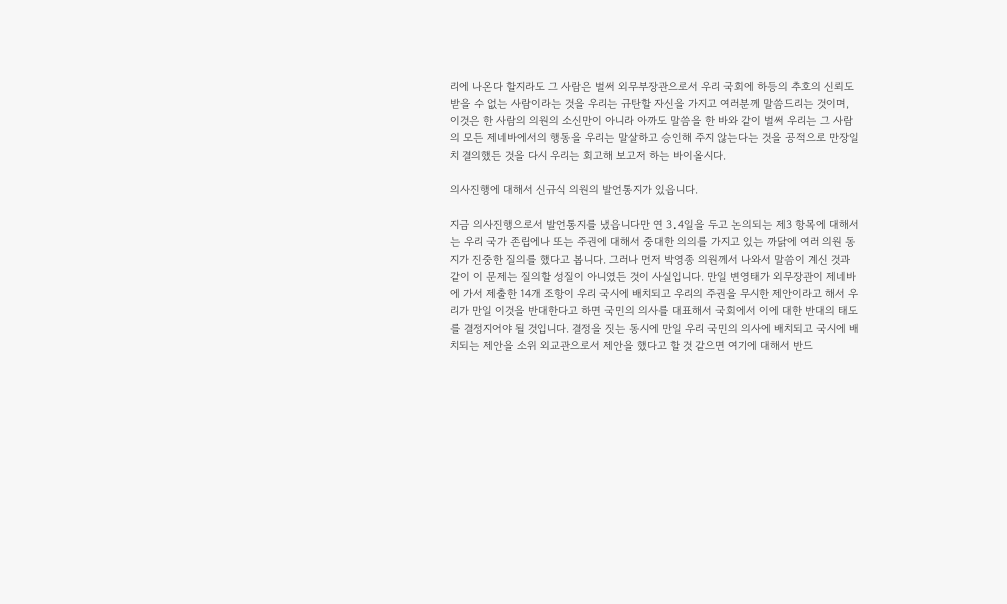리에 나온다 할지라도 그 사람은 벌써 외무부장관으로서 우리 국회에 하등의 추호의 신뢰도 받을 수 없는 사람이라는 것을 우리는 규탄할 자신을 가지고 여러분께 말씀드리는 것이며, 이것은 한 사람의 의원의 소신만이 아니라 아까도 말씀을 한 바와 같이 벌써 우리는 그 사람의 모든 제네바에서의 행동을 우리는 말살하고 승인해 주지 않는다는 것을 공적으로 만장일치 결의했든 것을 다시 우리는 회고해 보고저 하는 바이올시다.

의사진행에 대해서 신규식 의원의 발언통지가 있읍니다.

지금 의사진행으로서 발언통지를 냈읍니다만 연 3․4일을 두고 논의되는 제3 항목에 대해서는 우리 국가 존립에나 또는 주권에 대해서 중대한 의의를 가지고 있는 까닭에 여러 의원 동지가 진중한 질의를 했다고 봅니다. 그러나 먼저 박영종 의원께서 나와서 말씀이 계신 것과 같이 이 문제는 질의할 성질이 아니였든 것이 사실입니다. 만일 변영태가 외무장관이 제네바에 가서 제출한 14개 조항이 우리 국시에 배치되고 우리의 주권을 무시한 제안이라고 해서 우리가 만일 이것을 반대한다고 하면 국민의 의사를 대표해서 국회에서 이에 대한 반대의 태도를 결정지어야 될 것입니다. 결정을 짓는 동시에 만일 우리 국민의 의사에 배치되고 국시에 배치되는 제안을 소위 외교관으로서 제안을 했다고 할 것 같으면 여기에 대해서 반드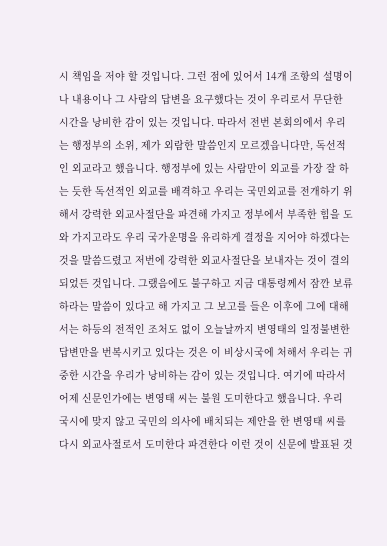시 책임을 저야 할 것입니다. 그런 점에 있어서 14개 조항의 설명이나 내용이나 그 사람의 답변을 요구했다는 것이 우리로서 무단한 시간을 낭비한 감이 있는 것입니다. 따라서 전번 본회의에서 우리는 행정부의 소위, 제가 외람한 말씀인지 모르겠읍니다만, 독선적인 외교라고 했읍니다. 행정부에 있는 사람만이 외교를 가장 잘 하는 듯한 독선적인 외교를 배격하고 우리는 국민외교를 전개하기 위해서 강력한 외교사절단을 파견해 가지고 정부에서 부족한 힘을 도와 가지고라도 우리 국가운명을 유리하게 결정을 지어야 하겠다는 것을 말씀드렸고 저번에 강력한 외교사절단을 보내자는 것이 결의되었든 것입니다. 그랬음에도 불구하고 지금 대통령께서 잠깐 보류하라는 말씀이 있다고 해 가지고 그 보고를 들은 이후에 그에 대해서는 하등의 전적인 조처도 없이 오늘날까지 변영태의 일정불변한 답변만을 번복시키고 있다는 것은 이 비상시국에 처해서 우리는 귀중한 시간을 우리가 낭비하는 감이 있는 것입니다. 여기에 따라서 어제 신문인가에는 변영태 씨는 불원 도미한다고 했읍니다. 우리 국시에 맞지 않고 국민의 의사에 배치되는 제안을 한 변영태 씨를 다시 외교사절로서 도미한다 파견한다 이런 것이 신문에 발표된 것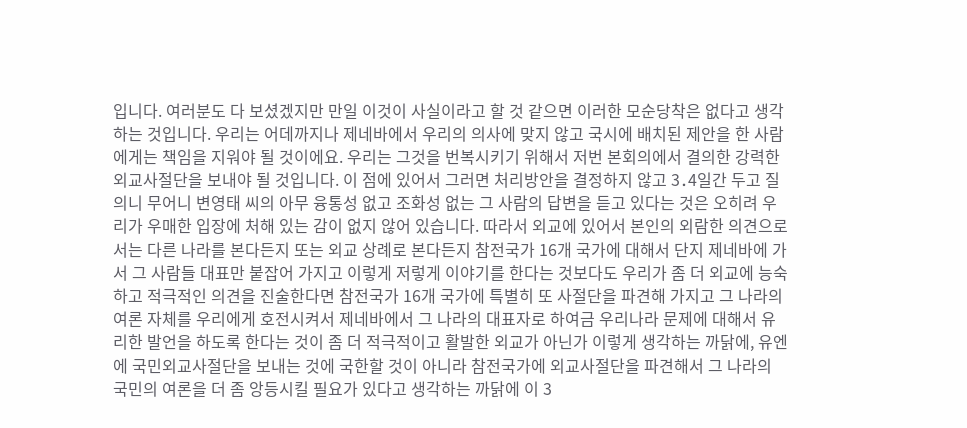입니다. 여러분도 다 보셨겠지만 만일 이것이 사실이라고 할 것 같으면 이러한 모순당착은 없다고 생각하는 것입니다. 우리는 어데까지나 제네바에서 우리의 의사에 맞지 않고 국시에 배치된 제안을 한 사람에게는 책임을 지워야 될 것이에요. 우리는 그것을 번복시키기 위해서 저번 본회의에서 결의한 강력한 외교사절단을 보내야 될 것입니다. 이 점에 있어서 그러면 처리방안을 결정하지 않고 3․4일간 두고 질의니 무어니 변영태 씨의 아무 융통성 없고 조화성 없는 그 사람의 답변을 듣고 있다는 것은 오히려 우리가 우매한 입장에 처해 있는 감이 없지 않어 있습니다. 따라서 외교에 있어서 본인의 외람한 의견으로서는 다른 나라를 본다든지 또는 외교 상례로 본다든지 참전국가 16개 국가에 대해서 단지 제네바에 가서 그 사람들 대표만 붙잡어 가지고 이렇게 저렇게 이야기를 한다는 것보다도 우리가 좀 더 외교에 능숙하고 적극적인 의견을 진술한다면 참전국가 16개 국가에 특별히 또 사절단을 파견해 가지고 그 나라의 여론 자체를 우리에게 호전시켜서 제네바에서 그 나라의 대표자로 하여금 우리나라 문제에 대해서 유리한 발언을 하도록 한다는 것이 좀 더 적극적이고 활발한 외교가 아닌가 이렇게 생각하는 까닭에, 유엔에 국민외교사절단을 보내는 것에 국한할 것이 아니라 참전국가에 외교사절단을 파견해서 그 나라의 국민의 여론을 더 좀 앙등시킬 필요가 있다고 생각하는 까닭에 이 3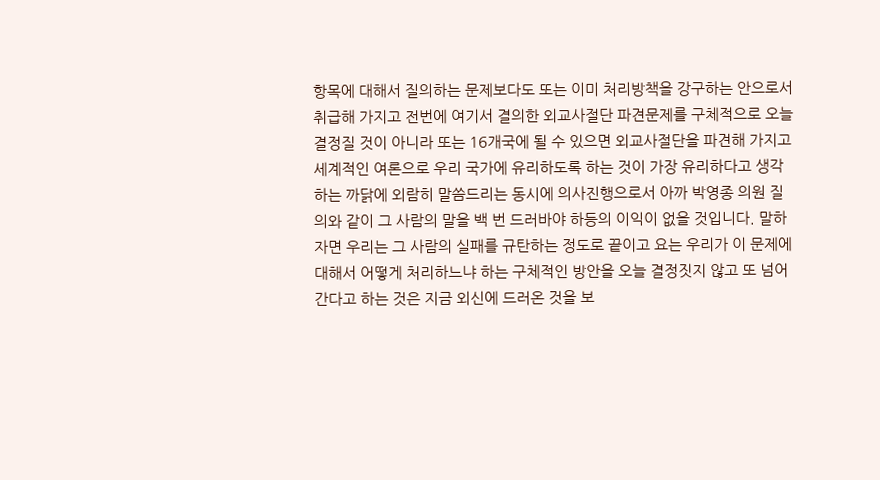항목에 대해서 질의하는 문제보다도 또는 이미 처리방책을 강구하는 안으로서 취급해 가지고 전번에 여기서 결의한 외교사절단 파견문제를 구체적으로 오늘 결정질 것이 아니라 또는 16개국에 될 수 있으면 외교사절단을 파견해 가지고 세계적인 여론으로 우리 국가에 유리하도록 하는 것이 가장 유리하다고 생각하는 까닭에 외람히 말씀드리는 동시에 의사진행으로서 아까 박영종 의원 질의와 같이 그 사람의 말을 백 번 드러바야 하등의 이익이 없을 것입니다. 말하자면 우리는 그 사람의 실패를 규탄하는 정도로 끝이고 요는 우리가 이 문제에 대해서 어떻게 처리하느냐 하는 구체적인 방안을 오늘 결정짓지 않고 또 넘어간다고 하는 것은 지금 외신에 드러온 것을 보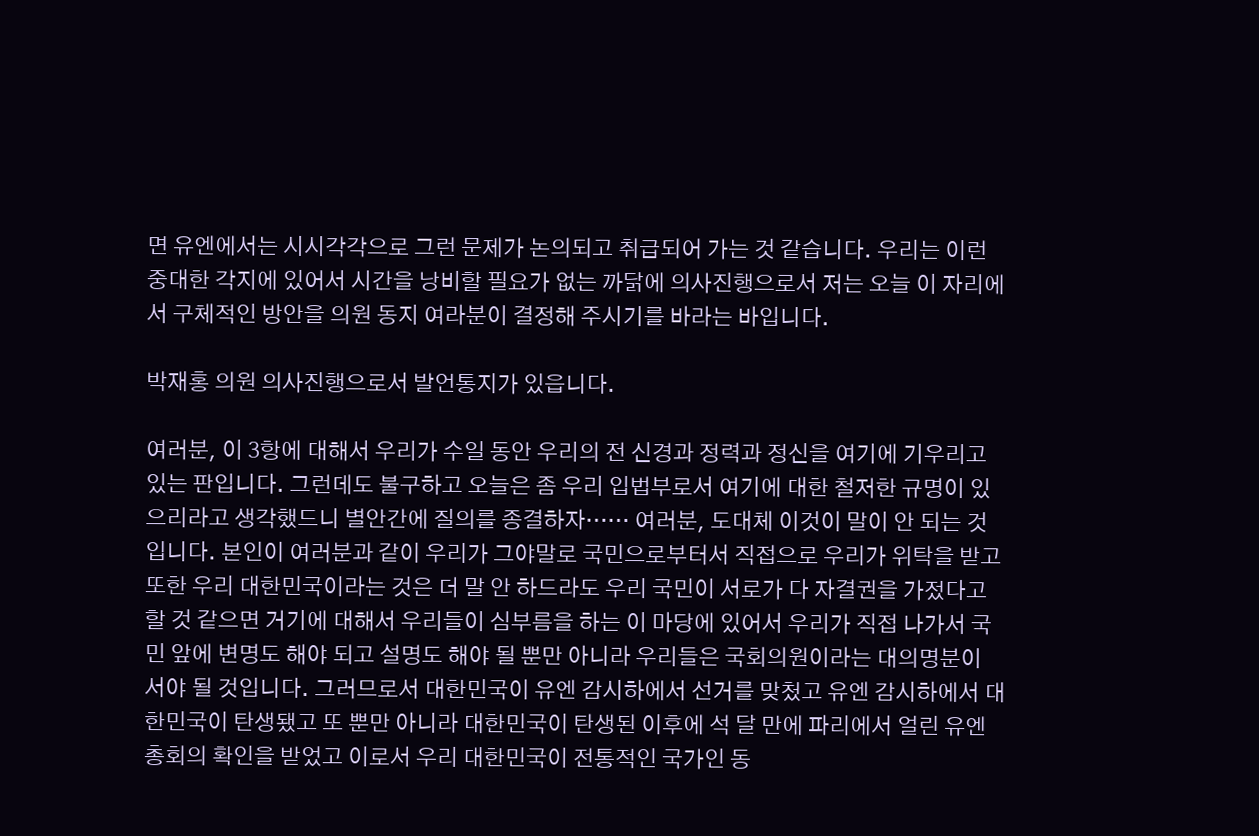면 유엔에서는 시시각각으로 그런 문제가 논의되고 취급되어 가는 것 같습니다. 우리는 이런 중대한 각지에 있어서 시간을 낭비할 필요가 없는 까닭에 의사진행으로서 저는 오늘 이 자리에서 구체적인 방안을 의원 동지 여라분이 결정해 주시기를 바라는 바입니다.

박재홍 의원 의사진행으로서 발언통지가 있읍니다.

여러분, 이 3항에 대해서 우리가 수일 동안 우리의 전 신경과 정력과 정신을 여기에 기우리고 있는 판입니다. 그런데도 불구하고 오늘은 좀 우리 입법부로서 여기에 대한 철저한 규명이 있으리라고 생각했드니 별안간에 질의를 종결하자…… 여러분, 도대체 이것이 말이 안 되는 것입니다. 본인이 여러분과 같이 우리가 그야말로 국민으로부터서 직접으로 우리가 위탁을 받고 또한 우리 대한민국이라는 것은 더 말 안 하드라도 우리 국민이 서로가 다 자결권을 가젔다고 할 것 같으면 거기에 대해서 우리들이 심부름을 하는 이 마당에 있어서 우리가 직접 나가서 국민 앞에 변명도 해야 되고 설명도 해야 될 뿐만 아니라 우리들은 국회의원이라는 대의명분이 서야 될 것입니다. 그러므로서 대한민국이 유엔 감시하에서 선거를 맞첬고 유엔 감시하에서 대한민국이 탄생됐고 또 뿐만 아니라 대한민국이 탄생된 이후에 석 달 만에 파리에서 얼린 유엔총회의 확인을 받었고 이로서 우리 대한민국이 전통적인 국가인 동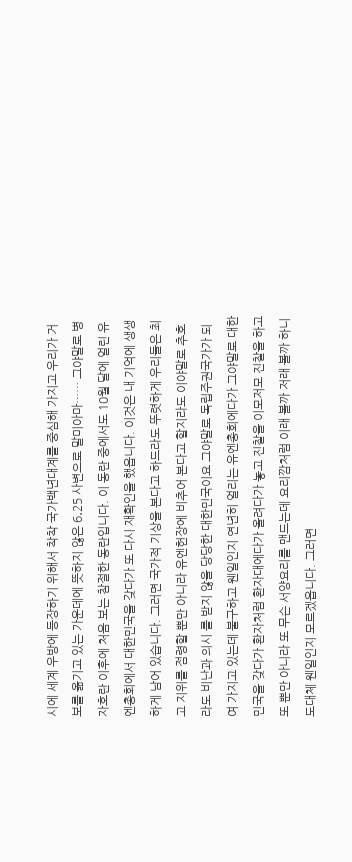시에 세계 우방에 등장하기 위해서 착착 국가백년대계를 중심해 가지고 우리가 거보를 옮기고 있는 가운데에 뜻하지 않은 6․25 사변으로 말미아마…… 그야말로 병자호란 이후에 처음 보는 참절한 동란입니다. 이 동란 중에서도 10월 달에 얼린 유엔총회에서 대한민국을 갖다가 또 다시 재확인을 했읍니다. 이것은 내 기억에 생생하게 남어 있습니다. 그러면 국가적 기상을 본다고 하드라도 뚜렷하게 우리들은 최고 지위를 점령할 뿐만 아니라 유엔헌장에 비추어 본다고 할지라도 이야말로 추호라도 비난과 의시 를 받지 않을 당당한 대한민국이요 그야말로 독립주권국가가 되여 가지고 있는데 불구하고 웬일인지 연년히 얼리는 유엔총회에다가 그야말로 대한민국을 갖다가 환자처럼 환자대에다가 올려다가 놓고 진찰을 이모저모 진찰을 하고 또 뿐만 아니라 또 무슨 서양요리를 맨드는데 요리깜처럼 이래 볼까 저래 볼까 하니 도대체 웬일인지 모르겠읍니다. 그러면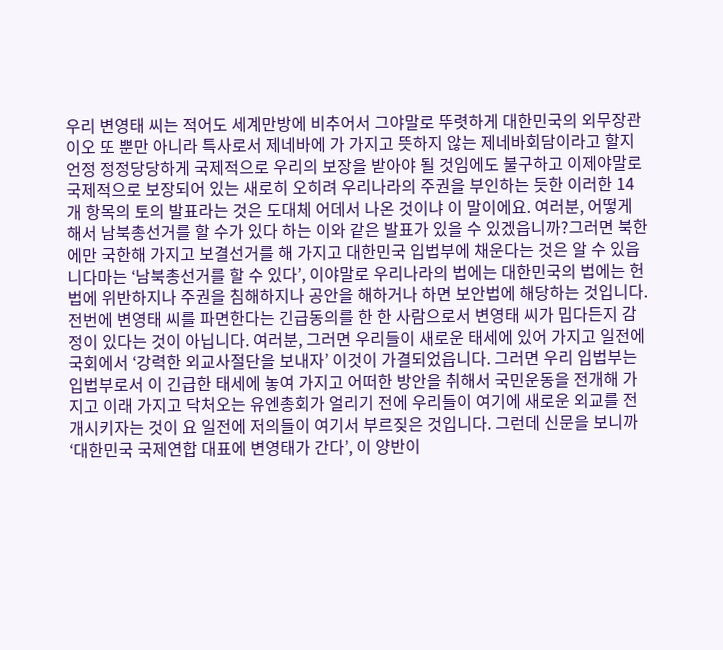우리 변영태 씨는 적어도 세계만방에 비추어서 그야말로 뚜렷하게 대한민국의 외무장관이오 또 뿐만 아니라 특사로서 제네바에 가 가지고 뜻하지 않는 제네바회담이라고 할지언정 정정당당하게 국제적으로 우리의 보장을 받아야 될 것임에도 불구하고 이제야말로 국제적으로 보장되어 있는 새로히 오히려 우리나라의 주권을 부인하는 듯한 이러한 14개 항목의 토의 발표라는 것은 도대체 어데서 나온 것이냐 이 말이에요. 여러분, 어떻게 해서 남북총선거를 할 수가 있다 하는 이와 같은 발표가 있을 수 있겠읍니까?그러면 북한에만 국한해 가지고 보결선거를 해 가지고 대한민국 입법부에 채운다는 것은 알 수 있읍니다마는 ‘남북총선거를 할 수 있다’, 이야말로 우리나라의 법에는 대한민국의 법에는 헌법에 위반하지나 주권을 침해하지나 공안을 해하거나 하면 보안법에 해당하는 것입니다. 전번에 변영태 씨를 파면한다는 긴급동의를 한 한 사람으로서 변영태 씨가 밉다든지 감정이 있다는 것이 아닙니다. 여러분, 그러면 우리들이 새로운 태세에 있어 가지고 일전에 국회에서 ‘강력한 외교사절단을 보내자’ 이것이 가결되었읍니다. 그러면 우리 입법부는 입법부로서 이 긴급한 태세에 놓여 가지고 어떠한 방안을 취해서 국민운동을 전개해 가지고 이래 가지고 닥처오는 유엔총회가 얼리기 전에 우리들이 여기에 새로운 외교를 전개시키자는 것이 요 일전에 저의들이 여기서 부르짖은 것입니다. 그런데 신문을 보니까 ‘대한민국 국제연합 대표에 변영태가 간다’, 이 양반이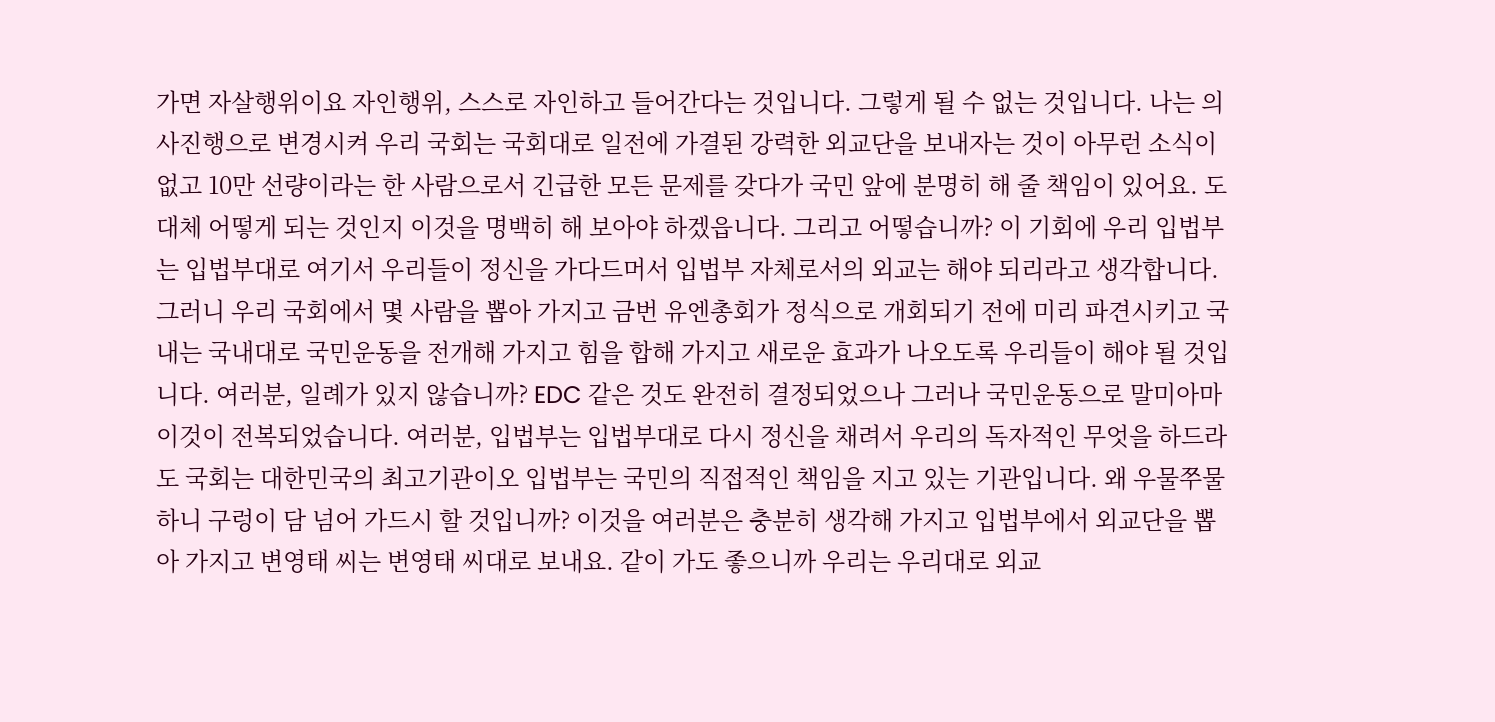가면 자살행위이요 자인행위, 스스로 자인하고 들어간다는 것입니다. 그렇게 될 수 없는 것입니다. 나는 의사진행으로 변경시켜 우리 국회는 국회대로 일전에 가결된 강력한 외교단을 보내자는 것이 아무런 소식이 없고 10만 선량이라는 한 사람으로서 긴급한 모든 문제를 갖다가 국민 앞에 분명히 해 줄 책임이 있어요. 도대체 어떻게 되는 것인지 이것을 명백히 해 보아야 하겠읍니다. 그리고 어떻습니까? 이 기회에 우리 입법부는 입법부대로 여기서 우리들이 정신을 가다드머서 입법부 자체로서의 외교는 해야 되리라고 생각합니다. 그러니 우리 국회에서 몇 사람을 뽑아 가지고 금번 유엔총회가 정식으로 개회되기 전에 미리 파견시키고 국내는 국내대로 국민운동을 전개해 가지고 힘을 합해 가지고 새로운 효과가 나오도록 우리들이 해야 될 것입니다. 여러분, 일례가 있지 않습니까? EDC 같은 것도 완전히 결정되었으나 그러나 국민운동으로 말미아마 이것이 전복되었습니다. 여러분, 입법부는 입법부대로 다시 정신을 채려서 우리의 독자적인 무엇을 하드라도 국회는 대한민국의 최고기관이오 입법부는 국민의 직접적인 책임을 지고 있는 기관입니다. 왜 우물쭈물 하니 구렁이 담 넘어 가드시 할 것입니까? 이것을 여러분은 충분히 생각해 가지고 입법부에서 외교단을 뽑아 가지고 변영태 씨는 변영태 씨대로 보내요. 같이 가도 좋으니까 우리는 우리대로 외교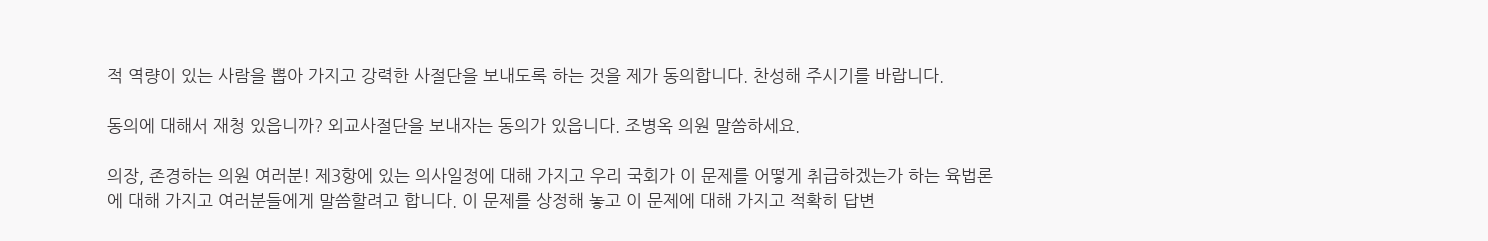적 역량이 있는 사람을 뽑아 가지고 강력한 사절단을 보내도록 하는 것을 제가 동의합니다. 찬성해 주시기를 바랍니다.

동의에 대해서 재청 있읍니까? 외교사절단을 보내자는 동의가 있읍니다. 조병옥 의원 말씀하세요.

의장, 존경하는 의원 여러분! 제3항에 있는 의사일정에 대해 가지고 우리 국회가 이 문제를 어떻게 취급하겠는가 하는 육법론에 대해 가지고 여러분들에게 말씀할려고 합니다. 이 문제를 상정해 놓고 이 문제에 대해 가지고 적확히 답변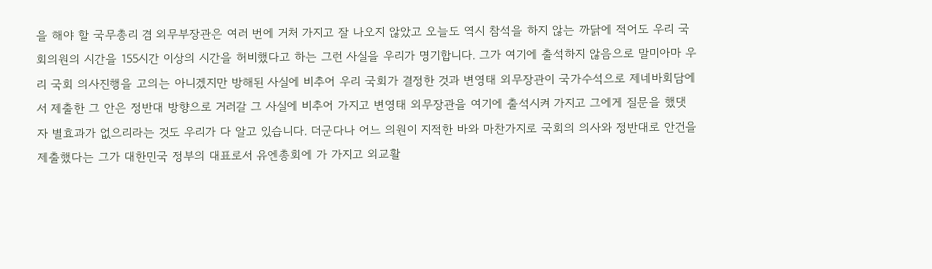을 해야 할 국무총리 겸 외무부장관은 여러 번에 거처 가지고 잘 나오지 않았고 오늘도 역시 참석을 하지 않는 까닭에 적어도 우리 국회의원의 시간을 155시간 이상의 시간을 허비했다고 하는 그런 사실을 우리가 명기합니다. 그가 여기에 출석하지 않음으로 말미아마 우리 국회 의사진행을 고의는 아니겠지만 방해된 사실에 비추어 우리 국회가 결정한 것과 변영태 외무장관이 국가수석으로 제네바회담에서 제출한 그 안은 정반대 방향으로 거러갈 그 사실에 비추어 가지고 변영태 외무장관을 여기에 출석시켜 가지고 그에게 질문을 했댓자 별효과가 없으리라는 것도 우리가 다 알고 있습니다. 더군다나 어느 의원이 지적한 바와 마찬가지로 국회의 의사와 정반대로 안건을 제출했다는 그가 대한민국 정부의 대표로서 유엔총회에 가 가지고 외교활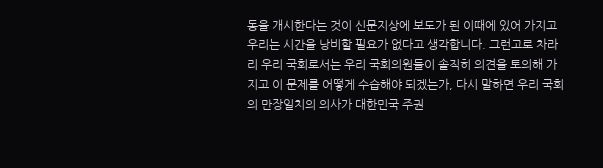동을 개시한다는 것이 신문지상에 보도가 된 이때에 있어 가지고 우리는 시간을 낭비할 필요가 없다고 생각합니다. 그런고로 차라리 우리 국회로서는 우리 국회의원들이 솔직히 의견을 토의해 가지고 이 문제를 어떻게 수습해야 되겠는가, 다시 말하면 우리 국회의 만장일치의 의사가 대한민국 주권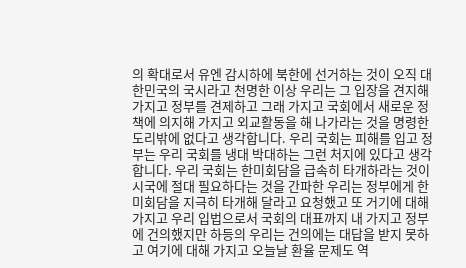의 확대로서 유엔 감시하에 북한에 선거하는 것이 오직 대한민국의 국시라고 천명한 이상 우리는 그 입장을 견지해 가지고 정부를 견제하고 그래 가지고 국회에서 새로운 정책에 의지해 가지고 외교활동을 해 나가라는 것을 명령한 도리밖에 없다고 생각합니다. 우리 국회는 피해를 입고 정부는 우리 국회를 냉대 박대하는 그런 처지에 있다고 생각합니다. 우리 국회는 한미회담을 급속히 타개하라는 것이 시국에 절대 필요하다는 것을 간파한 우리는 정부에게 한미회담을 지극히 타개해 달라고 요청했고 또 거기에 대해 가지고 우리 입법으로서 국회의 대표까지 내 가지고 정부에 건의했지만 하등의 우리는 건의에는 대답을 받지 못하고 여기에 대해 가지고 오늘날 환율 문제도 역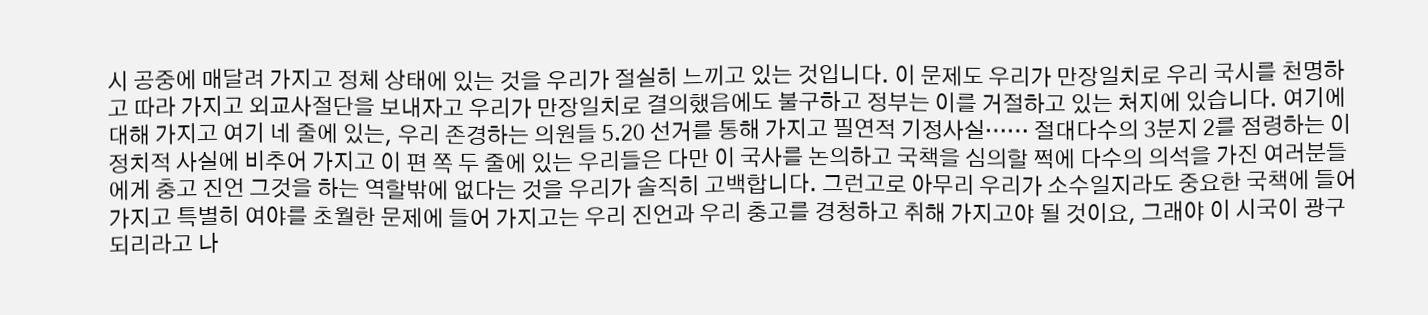시 공중에 매달려 가지고 정체 상태에 있는 것을 우리가 절실히 느끼고 있는 것입니다. 이 문제도 우리가 만장일치로 우리 국시를 천명하고 따라 가지고 외교사절단을 보내자고 우리가 만장일치로 결의했음에도 불구하고 정부는 이를 거절하고 있는 처지에 있습니다. 여기에 대해 가지고 여기 네 줄에 있는, 우리 존경하는 의원들 5․20 선거를 통해 가지고 필연적 기정사실…… 절대다수의 3분지 2를 점령하는 이 정치적 사실에 비추어 가지고 이 편 쪽 두 줄에 있는 우리들은 다만 이 국사를 논의하고 국책을 심의할 쩍에 다수의 의석을 가진 여러분들에게 충고 진언 그것을 하는 역할밖에 없다는 것을 우리가 솔직히 고백합니다. 그런고로 아무리 우리가 소수일지라도 중요한 국책에 들어 가지고 특별히 여야를 초월한 문제에 들어 가지고는 우리 진언과 우리 충고를 경청하고 취해 가지고야 될 것이요, 그래야 이 시국이 광구 되리라고 나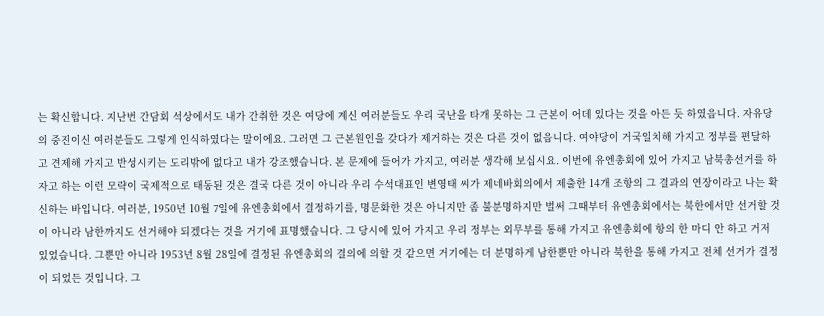는 확신합니다. 지난번 간담회 석상에서도 내가 간취한 것은 여당에 계신 여러분들도 우리 국난을 타개 못하는 그 근본이 어데 있다는 것을 아든 듯 하였읍니다. 자유당의 중진이신 여러분들도 그렇게 인식하였다는 말이에요. 그러면 그 근본원인을 갖다가 제거하는 것은 다른 것이 없읍니다. 여야당이 거국일치해 가지고 정부를 편달하고 견제해 가지고 반성시키는 도리밖에 없다고 내가 강조했습니다. 본 문제에 들어가 가지고, 여러분 생각해 보십시요. 이번에 유엔총회에 있어 가지고 남북총선거를 하자고 하는 이런 모략이 국제적으로 태동된 것은 결국 다른 것이 아니라 우리 수석대표인 변영태 씨가 제네바회의에서 제출한 14개 조항의 그 결과의 연장이라고 나는 확신하는 바입니다. 여러분, 1950년 10월 7일에 유엔총회에서 결정하기를, 명문화한 것은 아니지만 좀 불분명하지만 벌써 그때부터 유엔총회에서는 북한에서만 선거할 것이 아니라 남한까지도 선거해야 되겠다는 것을 거기에 표명했습니다. 그 당시에 있어 가지고 우리 정부는 외무부를 통해 가지고 유엔총회에 항의 한 마디 안 하고 거저 있었습니다. 그뿐만 아니라 1953년 8월 28일에 결정된 유엔총회의 결의에 의할 것 같으면 거기에는 더 분명하게 남한뿐만 아니라 북한을 통해 가지고 전체 선거가 결정이 되었든 것입니다. 그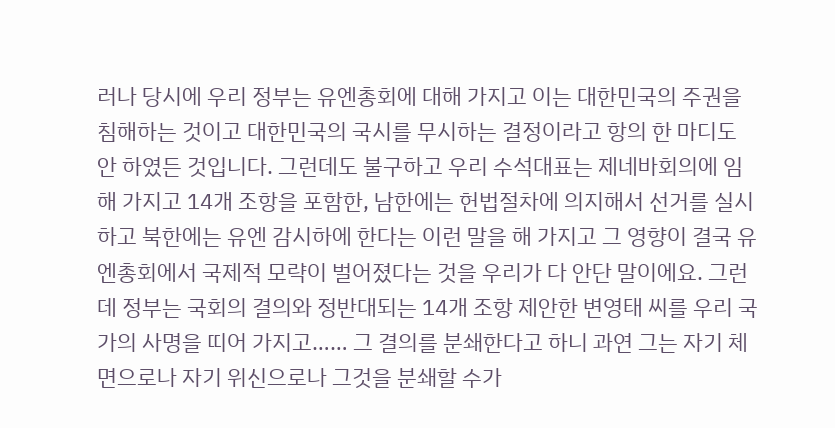러나 당시에 우리 정부는 유엔총회에 대해 가지고 이는 대한민국의 주권을 침해하는 것이고 대한민국의 국시를 무시하는 결정이라고 항의 한 마디도 안 하였든 것입니다. 그런데도 불구하고 우리 수석대표는 제네바회의에 임해 가지고 14개 조항을 포함한, 남한에는 헌법절차에 의지해서 선거를 실시하고 북한에는 유엔 감시하에 한다는 이런 말을 해 가지고 그 영향이 결국 유엔총회에서 국제적 모략이 벌어졌다는 것을 우리가 다 안단 말이에요. 그런데 정부는 국회의 결의와 정반대되는 14개 조항 제안한 변영태 씨를 우리 국가의 사명을 띠어 가지고…… 그 결의를 분쇄한다고 하니 과연 그는 자기 체면으로나 자기 위신으로나 그것을 분쇄할 수가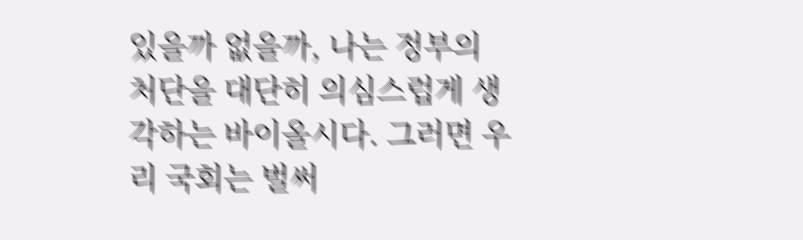있을까 없을까, 나는 정부의 처단을 대단히 의심스럽게 생각하는 바이올시다. 그러면 우리 국회는 벌써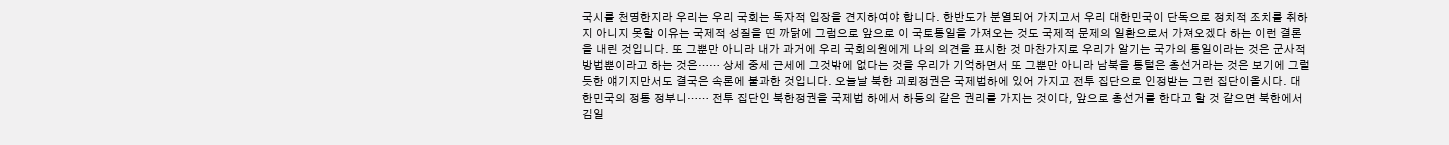국시를 천명한지라 우리는 우리 국회는 독자적 입장을 견지하여야 합니다. 한반도가 분열되어 가지고서 우리 대한민국이 단독으로 정치적 조치를 취하지 아니지 못할 이유는 국제적 성질을 띤 까닭에 그럼으로 앞으로 이 국토통일을 가져오는 것도 국제적 문제의 일환으로서 가져오겠다 하는 이런 결론을 내린 것입니다. 또 그뿐만 아니라 내가 과거에 우리 국회의원에게 나의 의견을 표시한 것 마찬가지로 우리가 알기는 국가의 통일이라는 것은 군사적 방법뿐이라고 하는 것은…… 상세 중세 근세에 그것밖에 없다는 것을 우리가 기억하면서 또 그뿐만 아니라 남북을 통털은 총선거라는 것은 보기에 그럴 듯한 얘기지만서도 결국은 속론에 불과한 것입니다. 오늘날 북한 괴뢰정권은 국제법하에 있어 가지고 전투 집단으로 인정받는 그런 집단이올시다. 대한민국의 정통 정부니…… 전투 집단인 북한정권을 국제법 하에서 하등의 같은 권리를 가지는 것이다, 앞으로 총선거를 한다고 할 것 같으면 북한에서 김일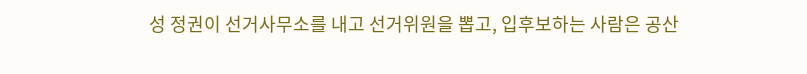성 정권이 선거사무소를 내고 선거위원을 뽑고, 입후보하는 사람은 공산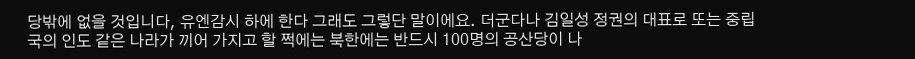당밖에 없을 것입니다, 유엔감시 하에 한다 그래도 그렇단 말이에요. 더군다나 김일성 정권의 대표로 또는 중립국의 인도 같은 나라가 끼어 가지고 할 쩍에는 북한에는 반드시 100명의 공산당이 나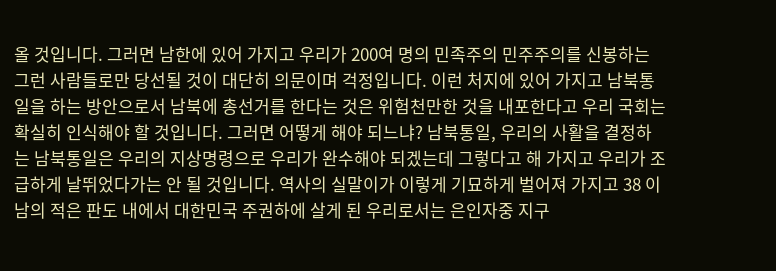올 것입니다. 그러면 남한에 있어 가지고 우리가 200여 명의 민족주의 민주주의를 신봉하는 그런 사람들로만 당선될 것이 대단히 의문이며 걱정입니다. 이런 처지에 있어 가지고 남북통일을 하는 방안으로서 남북에 총선거를 한다는 것은 위험천만한 것을 내포한다고 우리 국회는 확실히 인식해야 할 것입니다. 그러면 어떻게 해야 되느냐? 남북통일, 우리의 사활을 결정하는 남북통일은 우리의 지상명령으로 우리가 완수해야 되겠는데 그렇다고 해 가지고 우리가 조급하게 날뛰었다가는 안 될 것입니다. 역사의 실말이가 이렇게 기묘하게 벌어져 가지고 38 이남의 적은 판도 내에서 대한민국 주권하에 살게 된 우리로서는 은인자중 지구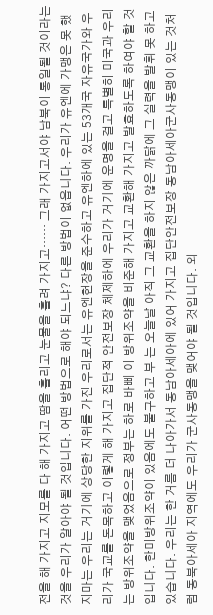전을 해 가지고 지모를 다 해 가지고 땀을 흘리고 눈물을 흘려 가지고…… 그래 가지고서야 남북이 통일될 것이라는 것을 우리가 알아야 될 것입니다. 어떤 방법으로 해야 되느냐? 다른 방법이 없읍니다. 우리가 유엔에 가맹은 못 했지마는 우리는 거기에 상당한 지위를 가진 우리로서는 유엔헌장을 준수하고 유엔하에 있는 53개국 자유국가와 우리가 국교를 돈목하고 이렇게 해 가지고 집단적 안전보장 체제하에 우리가 거기에 운명을 걸고 특별히 미국과 우리는 방위조약을 맺었음으로 정부는 하로 바삐 이 방위조약을 비준해 가지고 교환해 가지고 발효하도록 하여야 할 것입니다. 한미방위조약이 있음에도 불구하고 부 는 오늘날 아직 그 교환을 하지 않은 까닭에 그 실력을 발휘 못 하고 있습니다. 우리는 한 거름 더 나아가서 동남아세아에 있어 가지고 집단안전보장 동남아세아군사동맹이 있는 것처럼 동북아세아 지역에도 우리가 군사동맹을 맺어야 될 것입니다. 외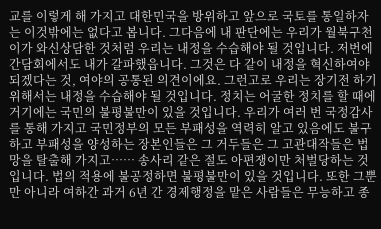교를 이렇게 해 가지고 대한민국을 방위하고 앞으로 국토를 통일하자는 이것밖에는 없다고 봅니다. 그다음에 내 판단에는 우리가 월북구천 이가 와신상담한 것처럼 우리는 내정을 수습해야 될 것입니다. 저번에 간담회에서도 내가 갈파했읍니다. 그것은 다 같이 내정을 혁신하여야 되겠다는 것, 여야의 공통된 의견이에요. 그런고로 우리는 장기전 하기 위해서는 내정을 수습해야 될 것입니다. 정치는 어굴한 정치를 할 때에 거기에는 국민의 불평불만이 있을 것입니다. 우리가 여러 번 국정감사를 통해 가지고 국민정부의 모든 부패성을 역력히 알고 있음에도 불구하고 부패성을 양성하는 장본인들은 그 거두들은 그 고관대작들은 법망을 탈출해 가지고…… 송사리 같은 절도 아편쟁이만 처벌당하는 것입니다. 법의 적용에 불공정하면 불평불만이 있을 것입니다. 또한 그뿐만 아니라 여하간 과거 6년 간 경제행정을 맡은 사람들은 무능하고 종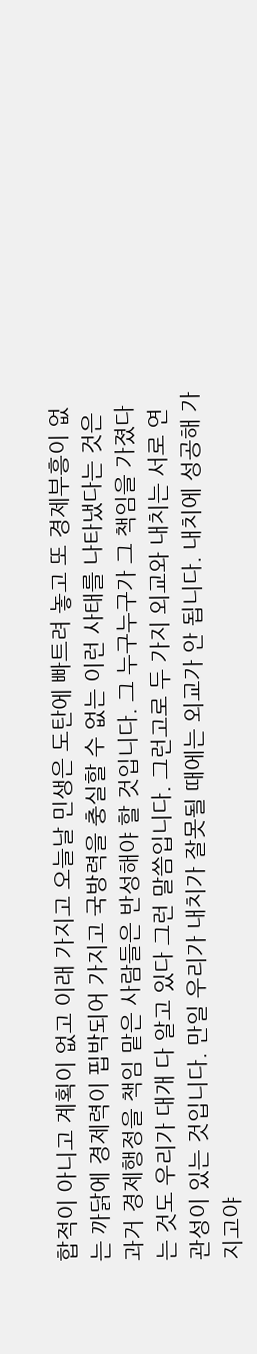합적이 아니고 계획이 없고 이래 가지고 오늘날 민생은 도탄에 빠트려 놓고 또 경제부흥이 없는 까닭에 경제력이 핍박되어 가지고 국방력을 충실할 수 없는 이런 사태를 나타냈다는 것은 과거 경제행정을 책임 맡은 사람들은 반성해야 할 것입니다. 그 누구누구가 그 책임을 가졌다는 것도 우리가 대개 다 알고 있다 그런 말씀입니다. 그런고로 두 가지 외교와 내치는 서로 연관성이 있는 것입니다. 만일 우리가 내치가 잘못될 때에는 외교가 안 됩니다. 내치에 성공해 가지고야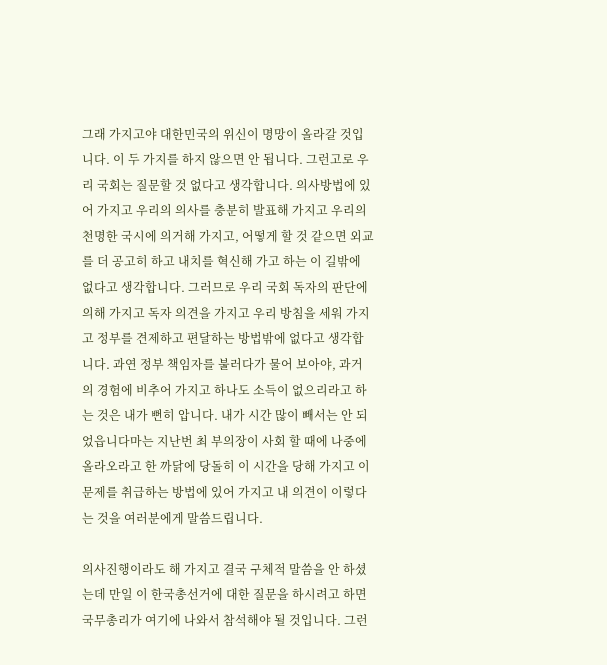그래 가지고야 대한민국의 위신이 명망이 올라갈 것입니다. 이 두 가지를 하지 않으면 안 됩니다. 그런고로 우리 국회는 질문할 것 없다고 생각합니다. 의사방법에 있어 가지고 우리의 의사를 충분히 발표해 가지고 우리의 천명한 국시에 의거해 가지고, 어떻게 할 것 같으면 외교를 더 공고히 하고 내치를 혁신해 가고 하는 이 길밖에 없다고 생각합니다. 그러므로 우리 국회 독자의 판단에 의해 가지고 독자 의견을 가지고 우리 방침을 세워 가지고 정부를 견제하고 편달하는 방법밖에 없다고 생각합니다. 과연 정부 책임자를 불러다가 물어 보아야, 과거의 경험에 비추어 가지고 하나도 소득이 없으리라고 하는 것은 내가 뻔히 압니다. 내가 시간 많이 빼서는 안 되었읍니다마는 지난번 최 부의장이 사회 할 때에 나중에 올라오라고 한 까닭에 당돌히 이 시간을 당해 가지고 이 문제를 취급하는 방법에 있어 가지고 내 의견이 이렇다는 것을 여러분에게 말씀드립니다.

의사진행이라도 해 가지고 결국 구체적 말씀을 안 하셨는데 만일 이 한국총선거에 대한 질문을 하시려고 하면 국무총리가 여기에 나와서 참석해야 될 것입니다. 그런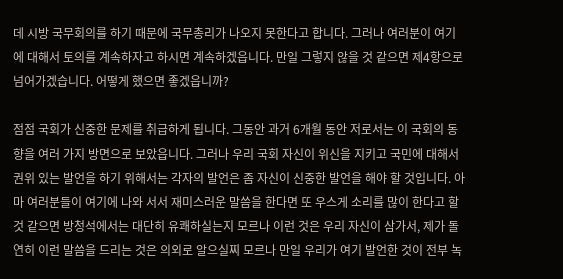데 시방 국무회의를 하기 때문에 국무총리가 나오지 못한다고 합니다. 그러나 여러분이 여기에 대해서 토의를 계속하자고 하시면 계속하겠읍니다. 만일 그렇지 않을 것 같으면 제4항으로 넘어가겠습니다. 어떻게 했으면 좋겠읍니까?

점점 국회가 신중한 문제를 취급하게 됩니다. 그동안 과거 6개월 동안 저로서는 이 국회의 동향을 여러 가지 방면으로 보았읍니다. 그러나 우리 국회 자신이 위신을 지키고 국민에 대해서 권위 있는 발언을 하기 위해서는 각자의 발언은 좀 자신이 신중한 발언을 해야 할 것입니다. 아마 여러분들이 여기에 나와 서서 재미스러운 말씀을 한다면 또 우스게 소리를 많이 한다고 할 것 같으면 방청석에서는 대단히 유쾌하실는지 모르나 이런 것은 우리 자신이 삼가서, 제가 돌연히 이런 말씀을 드리는 것은 의외로 알으실찌 모르나 만일 우리가 여기 발언한 것이 전부 녹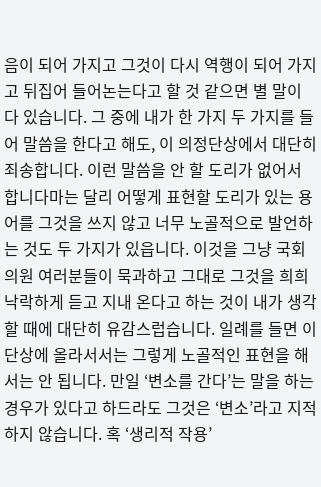음이 되어 가지고 그것이 다시 역행이 되어 가지고 뒤집어 들어논는다고 할 것 같으면 별 말이 다 있습니다. 그 중에 내가 한 가지 두 가지를 들어 말씀을 한다고 해도, 이 의정단상에서 대단히 죄송합니다. 이런 말씀을 안 할 도리가 없어서 합니다마는 달리 어떻게 표현할 도리가 있는 용어를 그것을 쓰지 않고 너무 노골적으로 발언하는 것도 두 가지가 있읍니다. 이것을 그냥 국회의원 여러분들이 묵과하고 그대로 그것을 희희낙락하게 듣고 지내 온다고 하는 것이 내가 생각할 때에 대단히 유감스럽습니다. 일례를 들면 이 단상에 올라서서는 그렇게 노골적인 표현을 해서는 안 됩니다. 만일 ‘변소를 간다’는 말을 하는 경우가 있다고 하드라도 그것은 ‘변소’라고 지적하지 않습니다. 혹 ‘생리적 작용’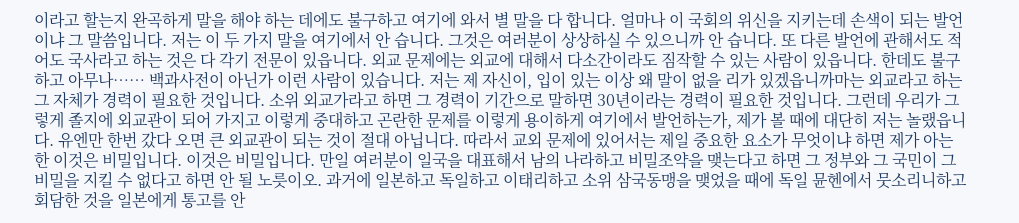이라고 할는지 완곡하게 말을 해야 하는 데에도 불구하고 여기에 와서 별 말을 다 합니다. 얼마나 이 국회의 위신을 지키는데 손색이 되는 발언이냐 그 말씀입니다. 저는 이 두 가지 말을 여기에서 안 습니다. 그것은 여러분이 상상하실 수 있으니까 안 습니다. 또 다른 발언에 관해서도 적어도 국사라고 하는 것은 다 각기 전문이 있읍니다. 외교 문제에는 외교에 대해서 다소간이라도 짐작할 수 있는 사람이 있읍니다. 한데도 불구하고 아무나…… 백과사전이 아닌가 이런 사람이 있습니다. 저는 제 자신이, 입이 있는 이상 왜 말이 없을 리가 있겠읍니까마는 외교라고 하는 그 자체가 경력이 필요한 것입니다. 소위 외교가라고 하면 그 경력이 기간으로 말하면 30년이라는 경력이 필요한 것입니다. 그런데 우리가 그렇게 졸지에 외교관이 되어 가지고 이렇게 중대하고 곤란한 문제를 이렇게 용이하게 여기에서 발언하는가, 제가 볼 때에 대단히 저는 놀랬읍니다. 유엔만 한번 갔다 오면 큰 외교관이 되는 것이 절대 아닙니다. 따라서 교외 문제에 있어서는 제일 중요한 요소가 무엇이냐 하면 제가 아는 한 이것은 비밀입니다. 이것은 비밀입니다. 만일 여러분이 일국을 대표해서 남의 나라하고 비밀조약을 맺는다고 하면 그 정부와 그 국민이 그 비밀을 지킬 수 없다고 하면 안 될 노릇이오. 과거에 일본하고 독일하고 이태리하고 소위 삼국동맹을 맺었을 때에 독일 뮨헨에서 뭇소리니하고 회담한 것을 일본에게 통고를 안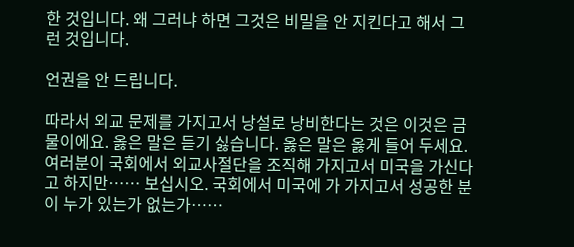한 것입니다. 왜 그러냐 하면 그것은 비밀을 안 지킨다고 해서 그런 것입니다.

언권을 안 드립니다.

따라서 외교 문제를 가지고서 낭설로 낭비한다는 것은 이것은 금물이에요. 옳은 말은 듣기 싫습니다. 옳은 말은 옳게 들어 두세요. 여러분이 국회에서 외교사절단을 조직해 가지고서 미국을 가신다고 하지만…… 보십시오. 국회에서 미국에 가 가지고서 성공한 분이 누가 있는가 없는가……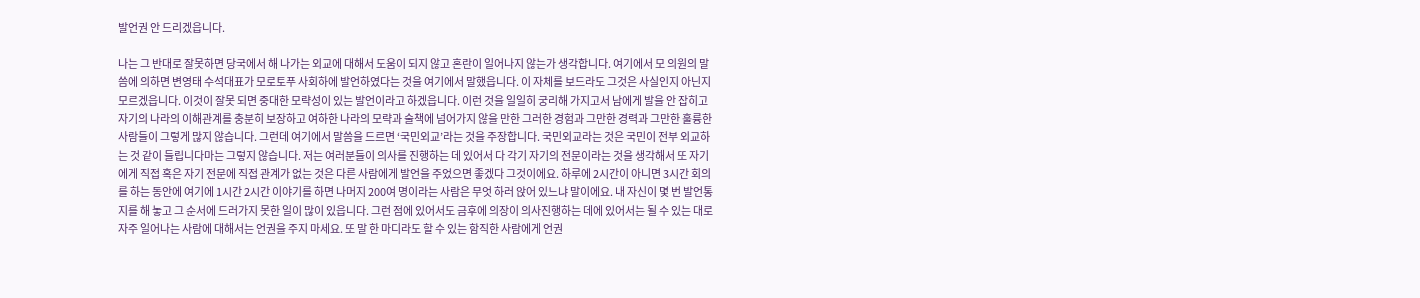발언권 안 드리겠읍니다.

나는 그 반대로 잘못하면 당국에서 해 나가는 외교에 대해서 도움이 되지 않고 혼란이 일어나지 않는가 생각합니다. 여기에서 모 의원의 말씀에 의하면 변영태 수석대표가 모로토푸 사회하에 발언하였다는 것을 여기에서 말했읍니다. 이 자체를 보드라도 그것은 사실인지 아닌지 모르겠읍니다. 이것이 잘못 되면 중대한 모략성이 있는 발언이라고 하겠읍니다. 이런 것을 일일히 궁리해 가지고서 남에게 발을 안 잡히고 자기의 나라의 이해관계를 충분히 보장하고 여하한 나라의 모략과 술책에 넘어가지 않을 만한 그러한 경험과 그만한 경력과 그만한 훌륭한 사람들이 그렇게 많지 않습니다. 그런데 여기에서 말씀을 드르면 ‘국민외교’라는 것을 주장합니다. 국민외교라는 것은 국민이 전부 외교하는 것 같이 들립니다마는 그렇지 않습니다. 저는 여러분들이 의사를 진행하는 데 있어서 다 각기 자기의 전문이라는 것을 생각해서 또 자기에게 직접 혹은 자기 전문에 직접 관계가 없는 것은 다른 사람에게 발언을 주었으면 좋겠다 그것이에요. 하루에 2시간이 아니면 3시간 회의를 하는 동안에 여기에 1시간 2시간 이야기를 하면 나머지 200여 명이라는 사람은 무엇 하러 앉어 있느냐 말이에요. 내 자신이 몇 번 발언통지를 해 놓고 그 순서에 드러가지 못한 일이 많이 있읍니다. 그런 점에 있어서도 금후에 의장이 의사진행하는 데에 있어서는 될 수 있는 대로 자주 일어나는 사람에 대해서는 언권을 주지 마세요. 또 말 한 마디라도 할 수 있는 함직한 사람에게 언권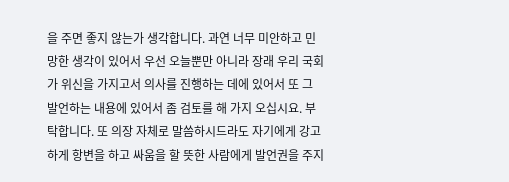을 주면 좋지 않는가 생각합니다. 과연 너무 미안하고 민망한 생각이 있어서 우선 오늘뿐만 아니라 장래 우리 국회가 위신을 가지고서 의사를 진행하는 데에 있어서 또 그 발언하는 내용에 있어서 좀 검토를 해 가지 오십시요. 부탁합니다. 또 의장 자체로 말씀하시드라도 자기에게 강고하게 항변을 하고 싸움을 할 뜻한 사람에게 발언권을 주지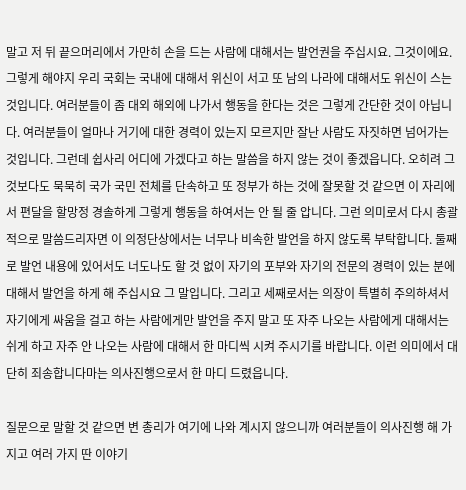말고 저 뒤 끝으머리에서 가만히 손을 드는 사람에 대해서는 발언권을 주십시요. 그것이에요. 그렇게 해야지 우리 국회는 국내에 대해서 위신이 서고 또 남의 나라에 대해서도 위신이 스는 것입니다. 여러분들이 좀 대외 해외에 나가서 행동을 한다는 것은 그렇게 간단한 것이 아닙니다. 여러분들이 얼마나 거기에 대한 경력이 있는지 모르지만 잘난 사람도 자짓하면 넘어가는 것입니다. 그런데 쉽사리 어디에 가겠다고 하는 말씀을 하지 않는 것이 좋겠읍니다. 오히려 그것보다도 묵묵히 국가 국민 전체를 단속하고 또 정부가 하는 것에 잘못할 것 같으면 이 자리에서 편달을 할망정 경솔하게 그렇게 행동을 하여서는 안 될 줄 압니다. 그런 의미로서 다시 총괄적으로 말씀드리자면 이 의정단상에서는 너무나 비속한 발언을 하지 않도록 부탁합니다. 둘째로 발언 내용에 있어서도 너도나도 할 것 없이 자기의 포부와 자기의 전문의 경력이 있는 분에 대해서 발언을 하게 해 주십시요 그 말입니다. 그리고 세째로서는 의장이 특별히 주의하셔서 자기에게 싸움을 걸고 하는 사람에게만 발언을 주지 말고 또 자주 나오는 사람에게 대해서는 쉬게 하고 자주 안 나오는 사람에 대해서 한 마디씩 시켜 주시기를 바랍니다. 이런 의미에서 대단히 죄송합니다마는 의사진행으로서 한 마디 드렸읍니다.

질문으로 말할 것 같으면 변 총리가 여기에 나와 계시지 않으니까 여러분들이 의사진행 해 가지고 여러 가지 딴 이야기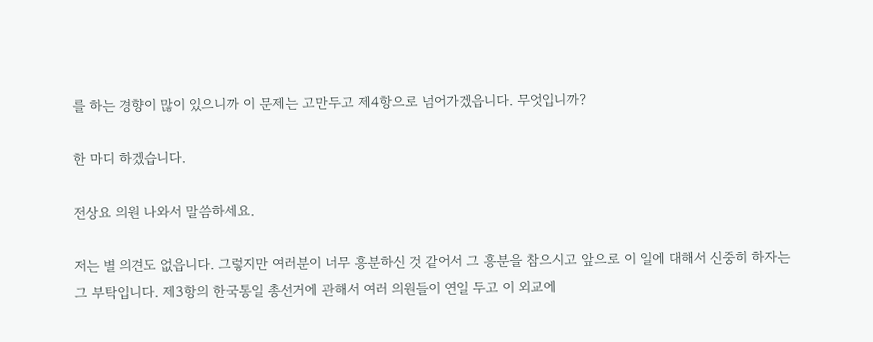를 하는 경향이 많이 있으니까 이 문제는 고만두고 제4항으로 넘어가겠읍니다. 무엇입니까?

한 마디 하겠습니다.

전상요 의원 나와서 말씀하세요.

저는 별 의견도 없읍니다. 그렇지만 여러분이 너무 흥분하신 것 같어서 그 흥분을 참으시고 앞으로 이 일에 대해서 신중히 하자는 그 부탁입니다. 제3항의 한국통일 총선거에 관해서 여러 의원들이 연일 두고 이 외교에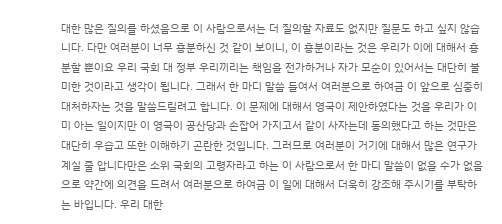대한 많은 질의를 하셨음으로 이 사람으로서는 더 질의할 자료도 없지만 질문도 하고 싶지 않습니다. 다만 여러분이 너무 흥분하신 것 같이 보이니, 이 흥분이라는 것은 우리가 이에 대해서 흥분할 뿐이요 우리 국회 대 정부 우리끼리는 책임을 전가하거나 자가 모순이 있어서는 대단히 불미한 것이라고 생각이 됩니다. 그래서 한 마디 말씀 들여서 여러분으로 하여금 이 앞으로 심중히 대처하자는 것을 말씀드릴려고 합니다. 이 문제에 대해서 영국이 제안하였다는 것을 우리가 이미 아는 일이지만 이 영국이 공산당과 손잡어 가지고서 같이 사자는데 동의했다고 하는 것만은 대단히 우습고 또한 이해하기 곤란한 것입니다. 그러므로 여러분이 거기에 대해서 많은 연구가 계실 줄 압니다만은 소위 국회의 고령자라고 하는 이 사람으로서 한 마디 말씀이 없을 수가 없음으로 약간에 의견을 드려서 여러분으로 하여금 이 일에 대해서 더욱히 강조해 주시기를 부탁하는 바입니다. 우리 대한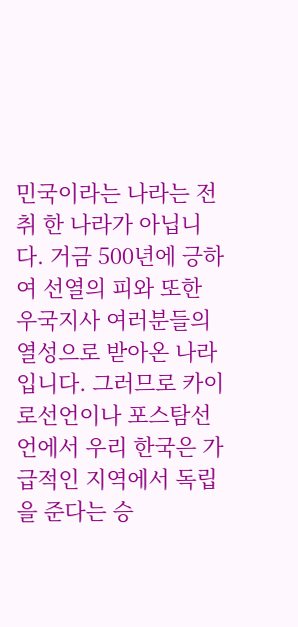민국이라는 나라는 전취 한 나라가 아닙니다. 거금 500년에 긍하여 선열의 피와 또한 우국지사 여러분들의 열성으로 받아온 나라입니다. 그러므로 카이로선언이나 포스탐선언에서 우리 한국은 가급적인 지역에서 독립을 준다는 승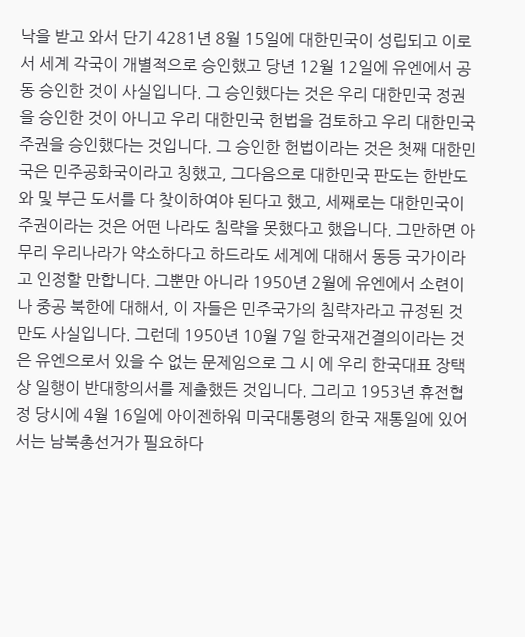낙을 받고 와서 단기 4281년 8월 15일에 대한민국이 성립되고 이로서 세계 각국이 개별적으로 승인했고 당년 12월 12일에 유엔에서 공동 승인한 것이 사실입니다. 그 승인했다는 것은 우리 대한민국 정권을 승인한 것이 아니고 우리 대한민국 헌법을 검토하고 우리 대한민국 주권을 승인했다는 것입니다. 그 승인한 헌법이라는 것은 첫째 대한민국은 민주공화국이라고 칭했고, 그다음으로 대한민국 판도는 한반도와 및 부근 도서를 다 찾이하여야 된다고 했고, 세째로는 대한민국이 주권이라는 것은 어떤 나라도 침략을 못했다고 했읍니다. 그만하면 아무리 우리나라가 약소하다고 하드라도 세계에 대해서 동등 국가이라고 인정할 만합니다. 그뿐만 아니라 1950년 2월에 유엔에서 소련이나 중공 북한에 대해서, 이 자들은 민주국가의 침략자라고 규정된 것만도 사실입니다. 그런데 1950년 10월 7일 한국재건결의이라는 것은 유엔으로서 있을 수 없는 문제임으로 그 시 에 우리 한국대표 장택상 일행이 반대항의서를 제출했든 것입니다. 그리고 1953년 휴전협정 당시에 4월 16일에 아이젠하워 미국대통령의 한국 재통일에 있어서는 남북총선거가 필요하다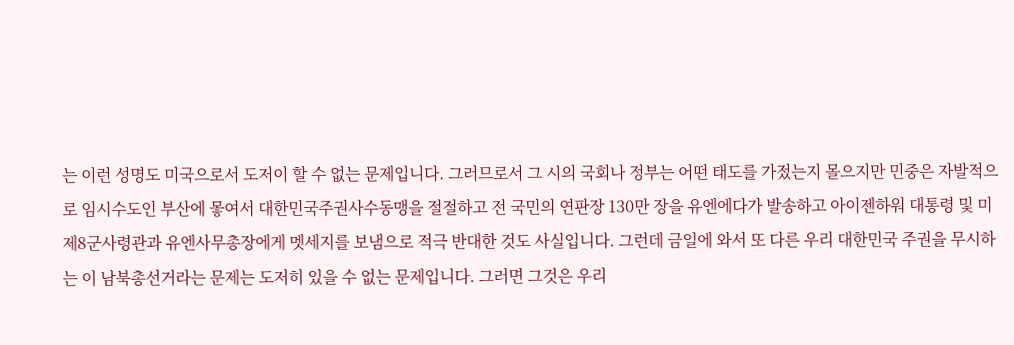는 이런 성명도 미국으로서 도저이 할 수 없는 문제입니다. 그러므로서 그 시의 국회나 정부는 어떤 태도를 가젔는지 몰으지만 민중은 자발적으로 임시수도인 부산에 뫃여서 대한민국주권사수동맹을 절절하고 전 국민의 연판장 130만 장을 유엔에다가 발송하고 아이젠하워 대통령 및 미 제8군사령관과 유엔사무총장에게 멧세지를 보냄으로 적극 반대한 것도 사실입니다. 그런데 금일에 와서 또 다른 우리 대한민국 주권을 무시하는 이 남북총선거라는 문제는 도저히 있을 수 없는 문제입니다. 그러면 그것은 우리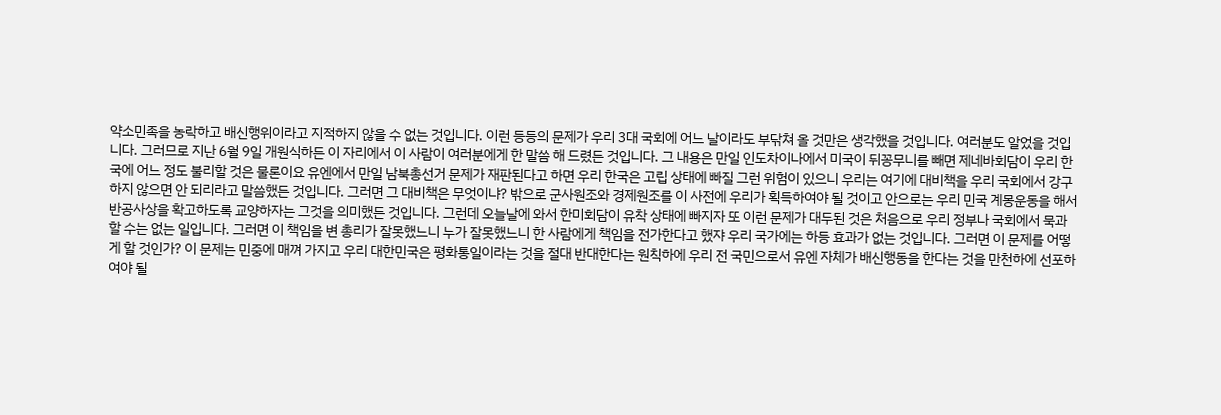약소민족을 농락하고 배신행위이라고 지적하지 않을 수 없는 것입니다. 이런 등등의 문제가 우리 3대 국회에 어느 날이라도 부닦쳐 올 것만은 생각했을 것입니다. 여러분도 알었을 것입니다. 그러므로 지난 6월 9일 개원식하든 이 자리에서 이 사람이 여러분에게 한 말씀 해 드렸든 것입니다. 그 내용은 만일 인도차이나에서 미국이 뒤꽁무니를 빼면 제네바회담이 우리 한국에 어느 정도 불리할 것은 물론이요 유엔에서 만일 남북총선거 문제가 재판된다고 하면 우리 한국은 고립 상태에 빠질 그런 위험이 있으니 우리는 여기에 대비책을 우리 국회에서 강구하지 않으면 안 되리라고 말씀했든 것입니다. 그러면 그 대비책은 무엇이냐? 밖으로 군사원조와 경제원조를 이 사전에 우리가 획득하여야 될 것이고 안으로는 우리 민국 계몽운동을 해서 반공사상을 확고하도록 교양하자는 그것을 의미했든 것입니다. 그런데 오늘날에 와서 한미회담이 유착 상태에 빠지자 또 이런 문제가 대두된 것은 처음으로 우리 정부나 국회에서 묵과할 수는 없는 일입니다. 그러면 이 책임을 변 총리가 잘못했느니 누가 잘못했느니 한 사람에게 책임을 전가한다고 했쟈 우리 국가에는 하등 효과가 없는 것입니다. 그러면 이 문제를 어떻게 할 것인가? 이 문제는 민중에 매껴 가지고 우리 대한민국은 평화통일이라는 것을 절대 반대한다는 원칙하에 우리 전 국민으로서 유엔 자체가 배신행동을 한다는 것을 만천하에 선포하여야 될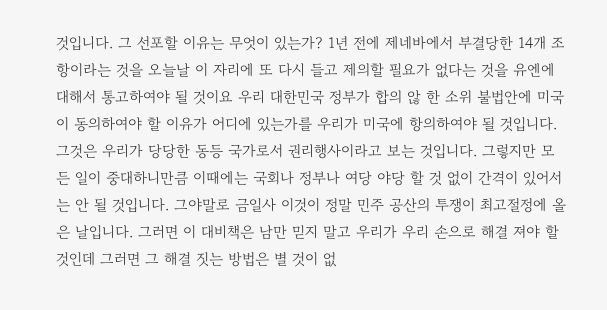것입니다. 그 선포할 이유는 무엇이 있는가? 1년 전에 제네바에서 부결당한 14개 조항이라는 것을 오늘날 이 자리에 또 다시 들고 제의할 필요가 없다는 것을 유엔에 대해서 통고하여야 될 것이요 우리 대한민국 정부가 합의 않 한 소위 불법안에 미국이 동의하여야 할 이유가 어디에 있는가를 우리가 미국에 항의하여야 될 것입니다. 그것은 우리가 당당한 동등 국가로서 권리행사이라고 보는 것입니다. 그렇지만 모든 일이 중대하니만큼 이때에는 국회나 정부나 여당 야당 할 것 없이 간격이 있어서는 안 될 것입니다. 그야말로 금일사 이것이 정말 민주 공산의 투쟁이 최고절정에 올은 날입니다. 그러면 이 대비책은 남만 믿지 말고 우리가 우리 손으로 해결 져야 할 것인데 그러면 그 해결 짓는 방법은 별 것이 없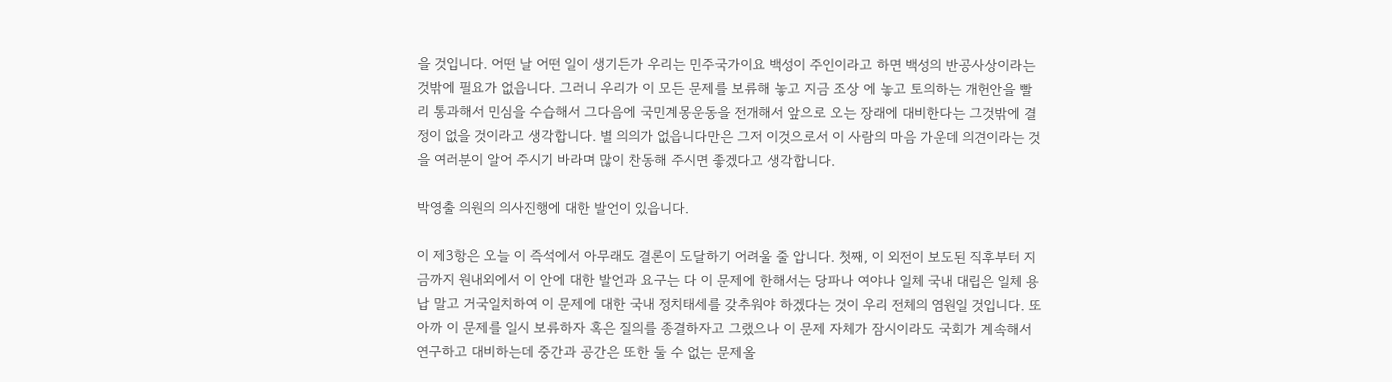을 것입니다. 어떤 날 어떤 일이 생기든가 우리는 민주국가이요 백성이 주인이라고 하면 백성의 반공사상이라는 것밖에 필요가 없읍니다. 그러니 우리가 이 모든 문제를 보류해 놓고 지금 조상 에 놓고 토의하는 개헌안을 빨리 통과해서 민심을 수습해서 그다음에 국민계몽운동을 전개해서 앞으로 오는 장래에 대비한다는 그것밖에 결정이 없을 것이라고 생각합니다. 별 의의가 없읍니다만은 그저 이것으로서 이 사람의 마음 가운데 의견이라는 것을 여러분이 알어 주시기 바라며 많이 찬동해 주시면 좋겠다고 생각합니다.

박영출 의원의 의사진행에 대한 발언이 있읍니다.

이 제3항은 오늘 이 즉석에서 아무래도 결론이 도달하기 어려울 줄 압니다. 첫째, 이 외전이 보도된 직후부터 지금까지 원내외에서 이 안에 대한 발언과 요구는 다 이 문제에 한해서는 당파나 여야나 일체 국내 대립은 일체 용납 말고 거국일치하여 이 문제에 대한 국내 정치태세를 갖추워야 하겠다는 것이 우리 전체의 염원일 것입니다. 또 아까 이 문제를 일시 보류하자 혹은 질의를 종결하자고 그랬으나 이 문제 자체가 잠시이라도 국회가 계속해서 연구하고 대비하는데 중간과 공간은 또한 둘 수 없는 문제올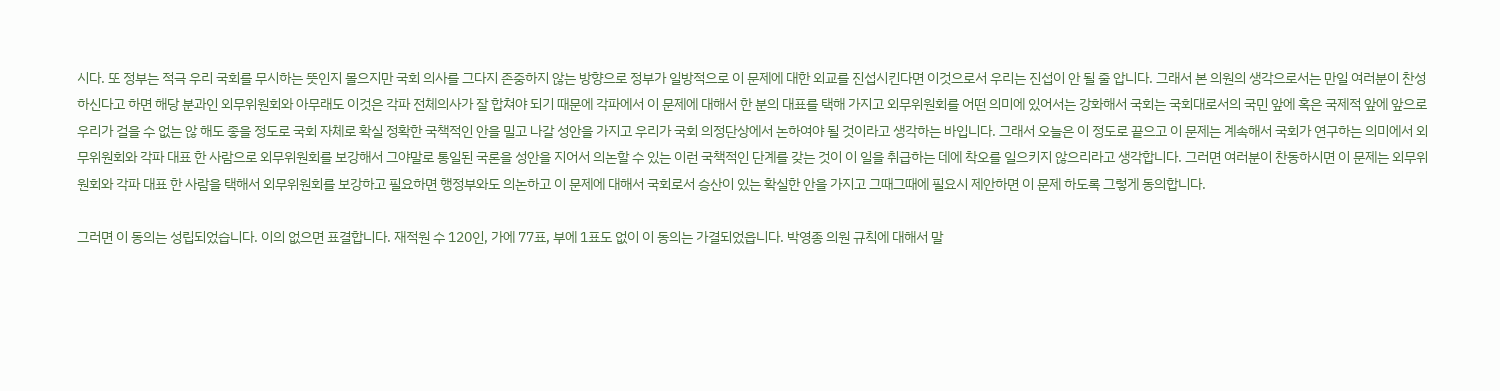시다. 또 정부는 적극 우리 국회를 무시하는 뜻인지 몰으지만 국회 의사를 그다지 존중하지 않는 방향으로 정부가 일방적으로 이 문제에 대한 외교를 진섭시킨다면 이것으로서 우리는 진섭이 안 될 줄 압니다. 그래서 본 의원의 생각으로서는 만일 여러분이 찬성하신다고 하면 해당 분과인 외무위원회와 아무래도 이것은 각파 전체의사가 잘 합쳐야 되기 때문에 각파에서 이 문제에 대해서 한 분의 대표를 택해 가지고 외무위원회를 어떤 의미에 있어서는 강화해서 국회는 국회대로서의 국민 앞에 혹은 국제적 앞에 앞으로 우리가 걸을 수 없는 않 해도 좋을 정도로 국회 자체로 확실 정확한 국책적인 안을 밀고 나갈 성안을 가지고 우리가 국회 의정단상에서 논하여야 될 것이라고 생각하는 바입니다. 그래서 오늘은 이 정도로 끝으고 이 문제는 계속해서 국회가 연구하는 의미에서 외무위원회와 각파 대표 한 사람으로 외무위원회를 보강해서 그야말로 통일된 국론을 성안을 지어서 의논할 수 있는 이런 국책적인 단계를 갖는 것이 이 일을 취급하는 데에 착오를 일으키지 않으리라고 생각합니다. 그러면 여러분이 찬동하시면 이 문제는 외무위원회와 각파 대표 한 사람을 택해서 외무위원회를 보강하고 필요하면 행정부와도 의논하고 이 문제에 대해서 국회로서 승산이 있는 확실한 안을 가지고 그때그때에 필요시 제안하면 이 문제 하도록 그렇게 동의합니다.

그러면 이 동의는 성립되었습니다. 이의 없으면 표결합니다. 재적원 수 120인, 가에 77표, 부에 1표도 없이 이 동의는 가결되었읍니다. 박영종 의원 규칙에 대해서 말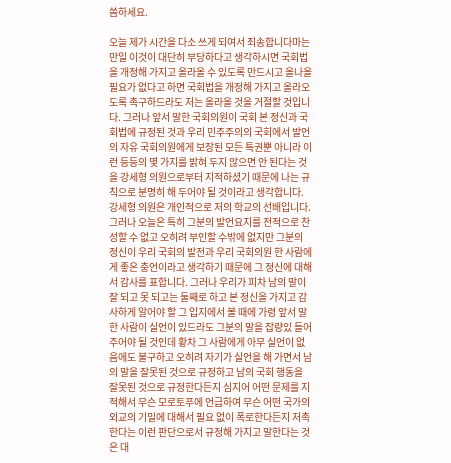씀하세요.

오늘 제가 시간을 다소 쓰게 되여서 죄송합니다마는 만일 이것이 대단히 부당하다고 생각하시면 국회법을 개정해 가지고 올라올 수 있도록 만드시고 올나올 필요가 없다고 하면 국회법을 개정해 가지고 올라오도록 촉구하드라도 저는 올라올 것을 거절할 것입니다. 그러나 앞서 말한 국회의원이 국회 본 정신과 국회법에 규정된 것과 우리 민주주의의 국회에서 발언의 자유 국회의원에게 보장된 모든 특권뿐 아니라 이런 등등의 몇 가지를 밝혀 두지 않으면 안 된다는 것을 강세형 의원으로부터 지적하셨기 때문에 나는 규칙으로 분명히 해 두어야 될 것이라고 생각합니다. 강세형 의원은 개인적으로 저의 학교의 선배입니다. 그러나 오늘은 특히 그분의 발언요지를 전적으로 찬성할 수 없고 오히려 부인할 수밖에 없지만 그분의 정신이 우리 국회의 발전과 우리 국회의원 한 사람에게 좋은 충언이라고 생각하기 때문에 그 정신에 대해서 감사를 표합니다. 그러나 우리가 피차 남의 말이 잘 되고 못 되고는 둘째로 하고 본 정신을 가지고 감사하게 알어야 할 그 입지에서 볼 때에 가령 앞서 말한 사람이 실언이 있드라도 그분의 말을 잡량있 들어 주어야 될 것인데 황차 그 사람에게 아무 실언이 없음에도 불구하고 오히려 자기가 실언을 해 가면서 남의 말을 잘못된 것으로 규정하고 남의 국회 행동을 잘못된 것으로 규정한다든지 심지어 어떤 문제를 지적해서 무슨 모로토푸에 언급하여 무슨 어떤 국가의 외교의 기밀에 대해서 필요 없이 폭로한다든지 저촉한다는 이런 판단으로서 규정해 가지고 말한다는 것은 대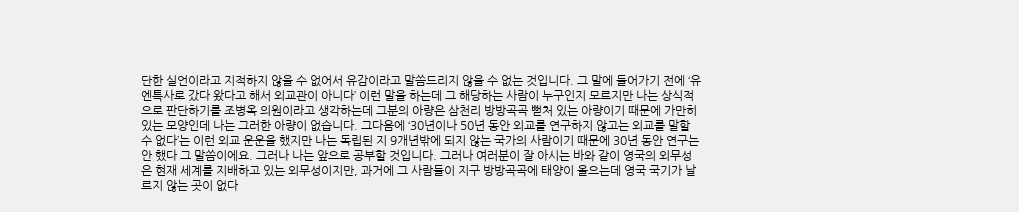단한 실언이라고 지적하지 않을 수 없어서 유감이라고 말씀드리지 않을 수 없는 것입니다. 그 말에 들어가기 전에 ‘유엔특사로 갔다 왔다고 해서 외교관이 아니다’ 이런 말을 하는데 그 해당하는 사람이 누구인지 모르지만 나는 상식적으로 판단하기를 조병옥 의원이라고 생각하는데 그분의 아량은 삼천리 방방곡곡 뻗처 있는 아량이기 때문에 가만히 있는 모양인데 나는 그러한 아량이 없습니다. 그다음에 ‘30년이나 50년 동안 외교를 연구하지 않고는 외교를 말할 수 없다’는 이런 외교 운운을 했지만 나는 독립된 지 9개년밖에 되지 않는 국가의 사람이기 때문에 30년 동안 연구는 안 했다 그 말씀이에요. 그러나 나는 앞으로 공부할 것입니다. 그러나 여러분이 잘 아시는 바와 같이 영국의 외무성은 현재 세계를 지배하고 있는 외무성이지만, 과거에 그 사람들이 지구 방방곡곡에 태양이 올으는데 영국 국기가 날르지 않는 곳이 없다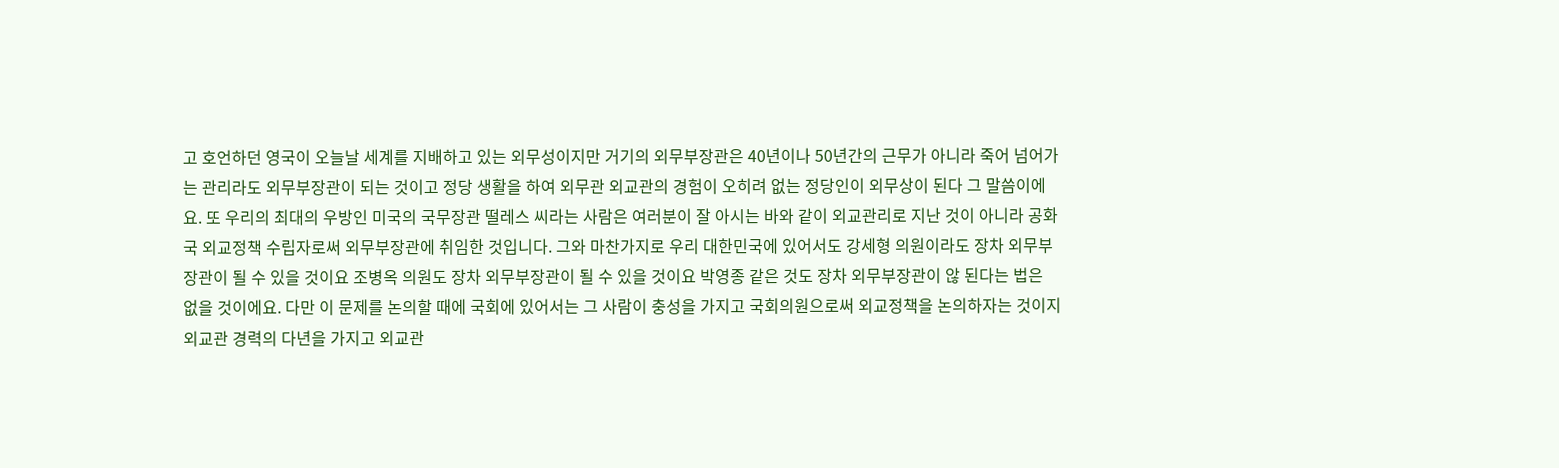고 호언하던 영국이 오늘날 세계를 지배하고 있는 외무성이지만 거기의 외무부장관은 40년이나 50년간의 근무가 아니라 죽어 넘어가는 관리라도 외무부장관이 되는 것이고 정당 생활을 하여 외무관 외교관의 경험이 오히려 없는 정당인이 외무상이 된다 그 말씀이에요. 또 우리의 최대의 우방인 미국의 국무장관 떨레스 씨라는 사람은 여러분이 잘 아시는 바와 같이 외교관리로 지난 것이 아니라 공화국 외교정책 수립자로써 외무부장관에 취임한 것입니다. 그와 마찬가지로 우리 대한민국에 있어서도 강세형 의원이라도 장차 외무부장관이 될 수 있을 것이요 조병옥 의원도 장차 외무부장관이 될 수 있을 것이요 박영종 같은 것도 장차 외무부장관이 않 된다는 법은 없을 것이에요. 다만 이 문제를 논의할 때에 국회에 있어서는 그 사람이 충성을 가지고 국회의원으로써 외교정책을 논의하자는 것이지 외교관 경력의 다년을 가지고 외교관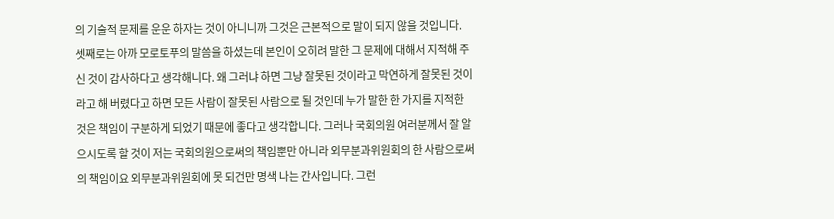의 기술적 문제를 운운 하자는 것이 아니니까 그것은 근본적으로 말이 되지 않을 것입니다. 셋째로는 아까 모로토푸의 말씀을 하셨는데 본인이 오히려 말한 그 문제에 대해서 지적해 주신 것이 감사하다고 생각해니다. 왜 그러냐 하면 그냥 잘못된 것이라고 막연하게 잘못된 것이라고 해 버렸다고 하면 모든 사람이 잘못된 사람으로 될 것인데 누가 말한 한 가지를 지적한 것은 책임이 구분하게 되었기 때문에 좋다고 생각합니다. 그러나 국회의원 여러분께서 잘 알으시도록 할 것이 저는 국회의원으로써의 책임뿐만 아니라 외무분과위원회의 한 사람으로써의 책임이요 외무분과위원회에 못 되건만 명색 나는 간사입니다. 그런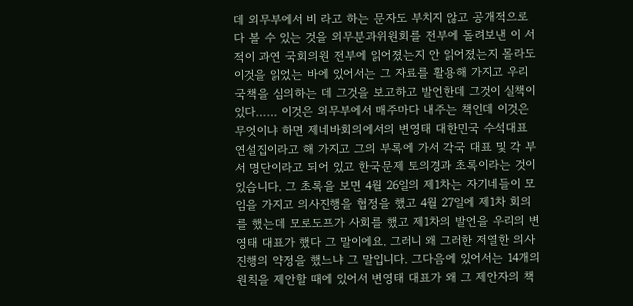데 외무부에서 비 라고 하는 문자도 부치지 않고 공개적으로 다 볼 수 있는 것을 외무분과위원회를 전부에 돌려보낸 이 서적이 과연 국회의원 전부에 읽어졌는지 안 읽어졌는지 몰라도 이것을 읽었는 바에 있어서는 그 자료를 활용해 가지고 우리 국책을 심의하는 데 그것을 보고하고 발언한데 그것이 실책이 있다…… 이것은 외무부에서 매주마다 내주는 책인데 이것은 무엇이냐 하면 제네바회의에서의 변영태 대한민국 수석대표 연설집이라고 해 가지고 그의 부록에 가서 각국 대표 및 각 부서 명단이라고 되어 있고 한국문제 토의경과 초록이라는 것이 있습니다. 그 초록을 보면 4월 26일의 제1차는 자기네들이 모임을 가지고 의사진행을 협정을 했고 4월 27일에 제1차 회의를 했는데 모로도프가 사회를 했고 제1차의 발언을 우리의 변영태 대표가 했다 그 말이에요. 그러니 왜 그러한 저열한 의사진행의 약정을 했느냐 그 말입니다. 그다음에 있어서는 14개의 원칙을 제안할 때에 있어서 변영태 대표가 왜 그 제안자의 책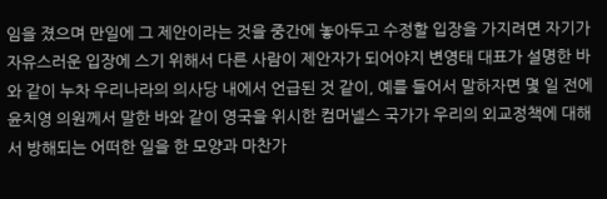임을 졌으며 만일에 그 제안이라는 것을 중간에 놓아두고 수정할 입장을 가지려면 자기가 자유스러운 입장에 스기 위해서 다른 사람이 제안자가 되어야지 변영태 대표가 설명한 바와 같이 누차 우리나라의 의사당 내에서 언급된 것 같이, 예를 들어서 말하자면 몇 일 전에 윤치영 의원께서 말한 바와 같이 영국을 위시한 컴머넬스 국가가 우리의 외교정책에 대해서 방해되는 어떠한 일을 한 모양과 마찬가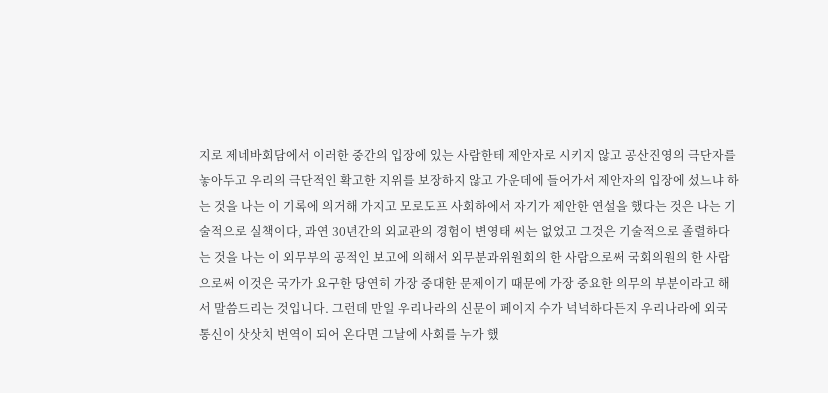지로 제네바회담에서 이러한 중간의 입장에 있는 사람한테 제안자로 시키지 않고 공산진영의 극단자를 놓아두고 우리의 극단적인 확고한 지위를 보장하지 않고 가운데에 들어가서 제안자의 입장에 섰느냐 하는 것을 나는 이 기록에 의거해 가지고 모로도프 사회하에서 자기가 제안한 연설을 했다는 것은 나는 기술적으로 실책이다, 과연 30년간의 외교관의 경험이 변영태 씨는 없었고 그것은 기술적으로 졸렬하다는 것을 나는 이 외무부의 공적인 보고에 의해서 외무분과위원회의 한 사람으로써 국회의원의 한 사람으로써 이것은 국가가 요구한 당연히 가장 중대한 문제이기 때문에 가장 중요한 의무의 부분이라고 해서 말씀드리는 것입니다. 그런데 만일 우리나라의 신문이 페이지 수가 넉넉하다든지 우리나라에 외국통신이 삿삿치 번역이 되어 온다면 그날에 사회를 누가 했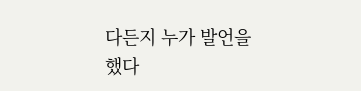다든지 누가 발언을 했다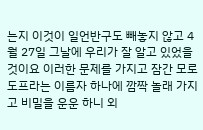는지 이것이 일언반구도 빼놓지 않고 4월 27일 그날에 우리가 잘 알고 있었을 것이요 이러한 문제를 가지고 잠간 모로도프라는 이름자 하나에 깜짝 놀래 가지고 비밀을 운운 하니 외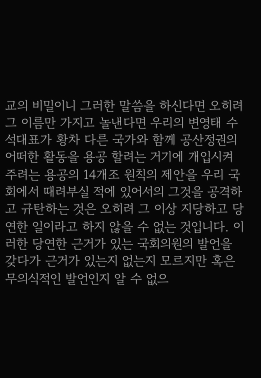교의 비밀이니 그러한 말씀을 하신다면 오히려 그 이름만 가지고 놀낸다면 우리의 변영태 수석대표가 황차 다른 국가와 함께 공산정권의 어떠한 활동을 용공 할려는 거기에 개입시켜 주려는 용공의 14개조 원칙의 제안을 우리 국회에서 때려부실 적에 있어서의 그것을 공격하고 규탄하는 것은 오히려 그 이상 지당하고 당연한 일이라고 하지 않을 수 없는 것입니다. 이러한 당연한 근거가 있는 국회의원의 발언을 갖다가 근거가 있는지 없는지 모르지만 혹은 무의식적인 발언인지 알 수 없으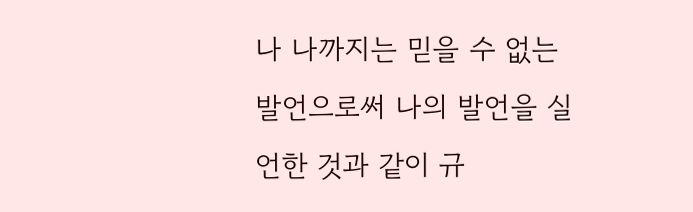나 나까지는 믿을 수 없는 발언으로써 나의 발언을 실언한 것과 같이 규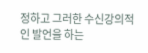정하고 그러한 수신강의적 인 발언을 하는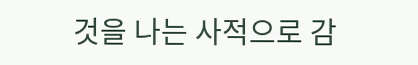것을 나는 사적으로 감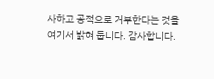사하고 공적으로 거부한다는 것을 여기서 밝혀 둡니다. 감사합니다.